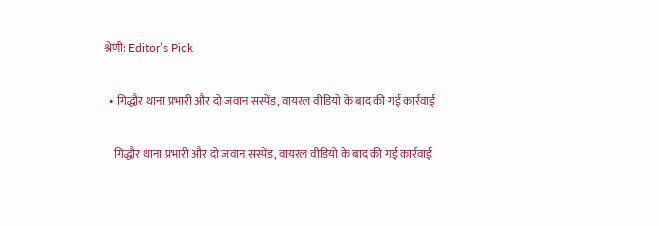श्रेणी: Editor’s Pick

  • गिद्धौर थाना प्रभारी और दो जवान सस्पेंड, वायरल वीडियो के बाद की गई कार्रवाई

    गिद्धौर थाना प्रभारी और दो जवान सस्पेंड, वायरल वीडियो के बाद की गई कार्रवाई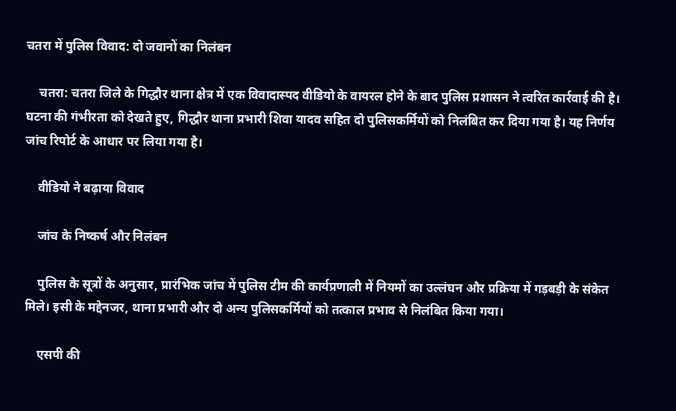चतरा में पुलिस विवाद: दो जवानों का निलंबन

    चतरा: चतरा जिले के गिद्धौर थाना क्षेत्र में एक विवादास्पद वीडियो के वायरल होने के बाद पुलिस प्रशासन ने त्वरित कार्रवाई की है। घटना की गंभीरता को देखते हुए, गिद्धौर थाना प्रभारी शिवा यादव सहित दो पुलिसकर्मियों को निलंबित कर दिया गया है। यह निर्णय जांच रिपोर्ट के आधार पर लिया गया है।

    वीडियो ने बढ़ाया विवाद

    जांच के निष्कर्ष और निलंबन

    पुलिस के सूत्रों के अनुसार, प्रारंभिक जांच में पुलिस टीम की कार्यप्रणाली में नियमों का उल्लंघन और प्रक्रिया में गड़बड़ी के संकेत मिले। इसी के मद्देनजर, थाना प्रभारी और दो अन्य पुलिसकर्मियों को तत्काल प्रभाव से निलंबित किया गया।

    एसपी की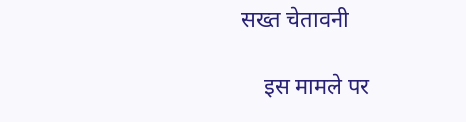सख्त चेतावनी

    इस मामले पर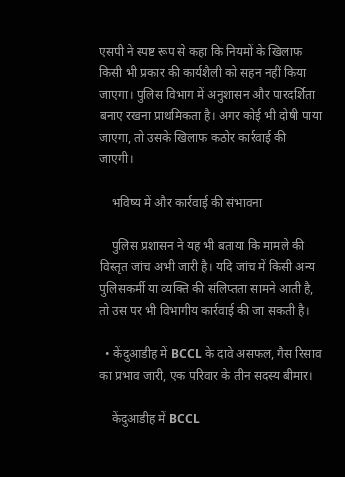एसपी ने स्पष्ट रूप से कहा कि नियमों के खिलाफ किसी भी प्रकार की कार्यशैली को सहन नहीं किया जाएगा। पुलिस विभाग में अनुशासन और पारदर्शिता बनाए रखना प्राथमिकता है। अगर कोई भी दोषी पाया जाएगा, तो उसके खिलाफ कठोर कार्रवाई की जाएगी।

    भविष्य में और कार्रवाई की संभावना

    पुलिस प्रशासन ने यह भी बताया कि मामले की विस्तृत जांच अभी जारी है। यदि जांच में किसी अन्य पुलिसकर्मी या व्यक्ति की संलिप्तता सामने आती है, तो उस पर भी विभागीय कार्रवाई की जा सकती है।

  • केंदुआडीह में BCCL के दावे असफल, गैस रिसाव का प्रभाव जारी, एक परिवार के तीन सदस्य बीमार।

    केंदुआडीह में BCCL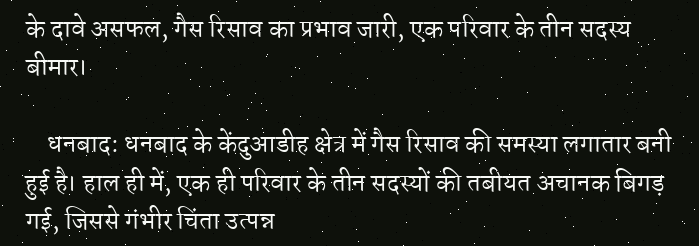के दावे असफल, गैस रिसाव का प्रभाव जारी, एक परिवार के तीन सदस्य बीमार।

    धनबाद: धनबाद के केंदुआडीह क्षेत्र में गैस रिसाव की समस्या लगातार बनी हुई है। हाल ही में, एक ही परिवार के तीन सदस्यों की तबीयत अचानक बिगड़ गई, जिससे गंभीर चिंता उत्पन्न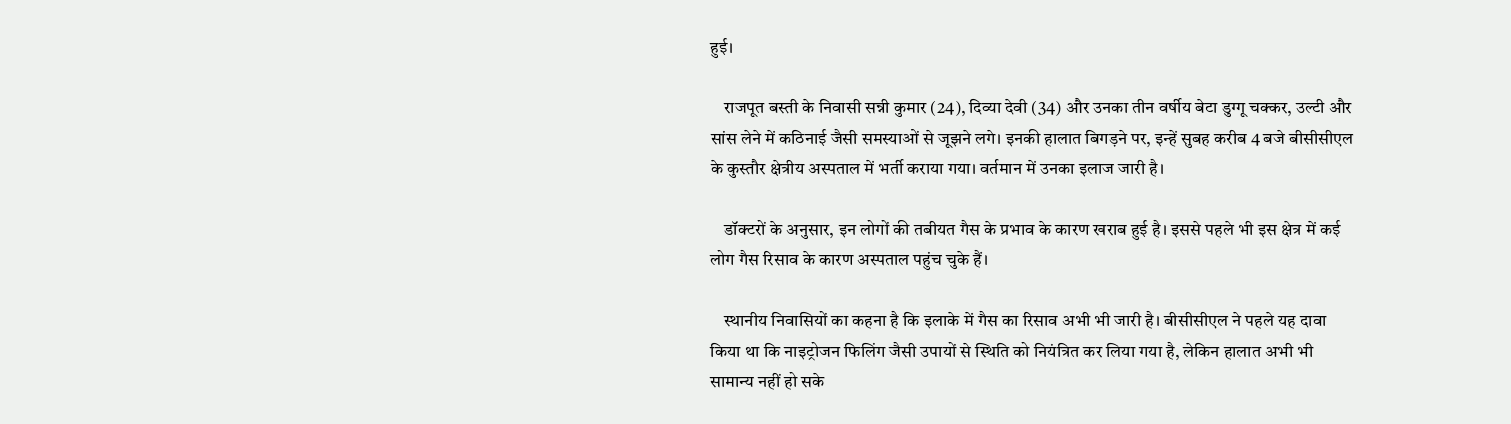हुई।

    राजपूत बस्ती के निवासी सन्नी कुमार (24), दिव्या देवी (34) और उनका तीन वर्षीय बेटा डुग्गू चक्कर, उल्टी और सांस लेने में कठिनाई जैसी समस्याओं से जूझने लगे। इनकी हालात बिगड़ने पर, इन्हें सुबह करीब 4 बजे बीसीसीएल के कुस्तौर क्षेत्रीय अस्पताल में भर्ती कराया गया। वर्तमान में उनका इलाज जारी है।

    डॉक्टरों के अनुसार, इन लोगों की तबीयत गैस के प्रभाव के कारण खराब हुई है। इससे पहले भी इस क्षेत्र में कई लोग गैस रिसाव के कारण अस्पताल पहुंच चुके हैं।

    स्थानीय निवासियों का कहना है कि इलाके में गैस का रिसाव अभी भी जारी है। बीसीसीएल ने पहले यह दावा किया था कि नाइट्रोजन फिलिंग जैसी उपायों से स्थिति को नियंत्रित कर लिया गया है, लेकिन हालात अभी भी सामान्य नहीं हो सके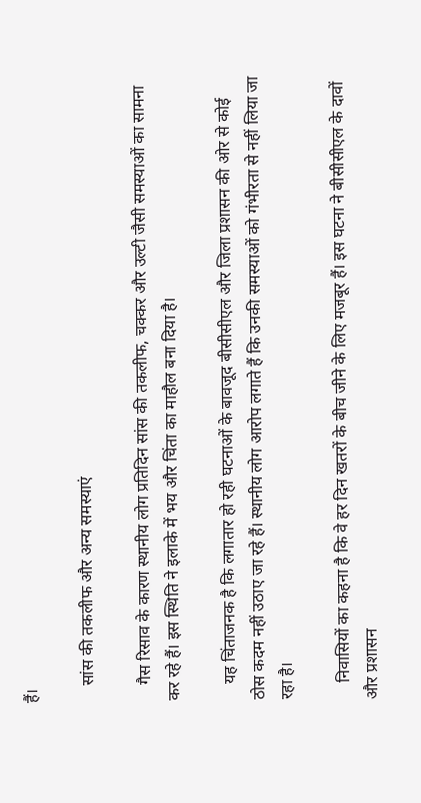हैं।

    सांस की तकलीफ और अन्य समस्याएं

    गैस रिसाव के कारण स्थानीय लोग प्रतिदिन सांस की तकलीफ, चक्कर और उल्टी जैसी समस्याओं का सामना कर रहे हैं। इस स्थिति ने इलाके में भय और चिंता का माहौल बना दिया है।

    यह चिंताजनक है कि लगातार हो रही घटनाओं के बावजूद बीसीसीएल और जिला प्रशासन की ओर से कोई ठोस कदम नहीं उठाए जा रहे हैं। स्थानीय लोग आरोप लगाते हैं कि उनकी समस्याओं को गंभीरता से नहीं लिया जा रहा है।

    निवासियों का कहना है कि वे हर दिन खतरों के बीच जीने के लिए मजबूर हैं। इस घटना ने बीसीसीएल के दावों और प्रशासन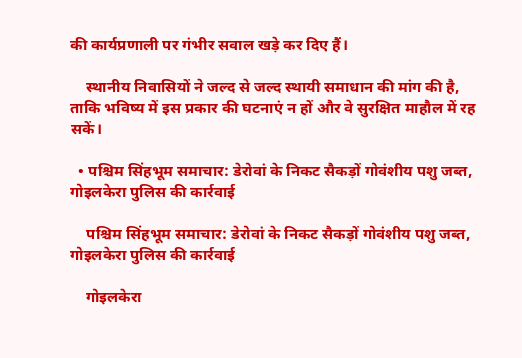की कार्यप्रणाली पर गंभीर सवाल खड़े कर दिए हैं।

    स्थानीय निवासियों ने जल्द से जल्द स्थायी समाधान की मांग की है, ताकि भविष्य में इस प्रकार की घटनाएं न हों और वे सुरक्षित माहौल में रह सकें।

  • पश्चिम सिंहभूम समाचार: डेरोवां के निकट सैकड़ों गोवंशीय पशु जब्त, गोइलकेरा पुलिस की कार्रवाई

    पश्चिम सिंहभूम समाचार: डेरोवां के निकट सैकड़ों गोवंशीय पशु जब्त, गोइलकेरा पुलिस की कार्रवाई

    गोइलकेरा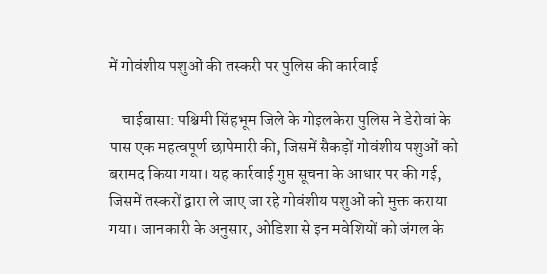में गोवंशीय पशुओं की तस्करी पर पुलिस की कार्रवाई

    चाईबासा: पश्चिमी सिंहभूम जिले के गोइलकेरा पुलिस ने डेरोवां के पास एक महत्वपूर्ण छापेमारी की, जिसमें सैकड़ों गोवंशीय पशुओं को बरामद किया गया। यह कार्रवाई गुप्त सूचना के आधार पर की गई, जिसमें तस्करों द्वारा ले जाए जा रहे गोवंशीय पशुओं को मुक्त कराया गया। जानकारी के अनुसार, ओडिशा से इन मवेशियों को जंगल के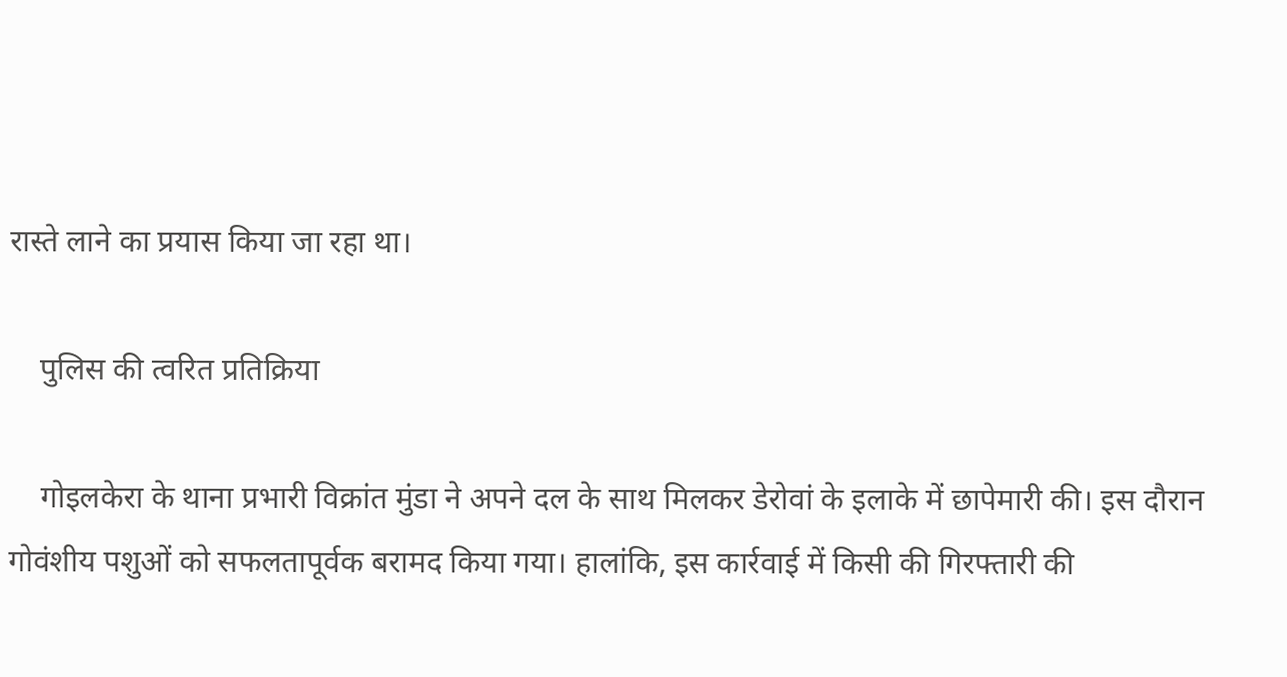रास्ते लाने का प्रयास किया जा रहा था।

    पुलिस की त्वरित प्रतिक्रिया

    गोइलकेरा के थाना प्रभारी विक्रांत मुंडा ने अपने दल के साथ मिलकर डेरोवां के इलाके में छापेमारी की। इस दौरान गोवंशीय पशुओं को सफलतापूर्वक बरामद किया गया। हालांकि, इस कार्रवाई में किसी की गिरफ्तारी की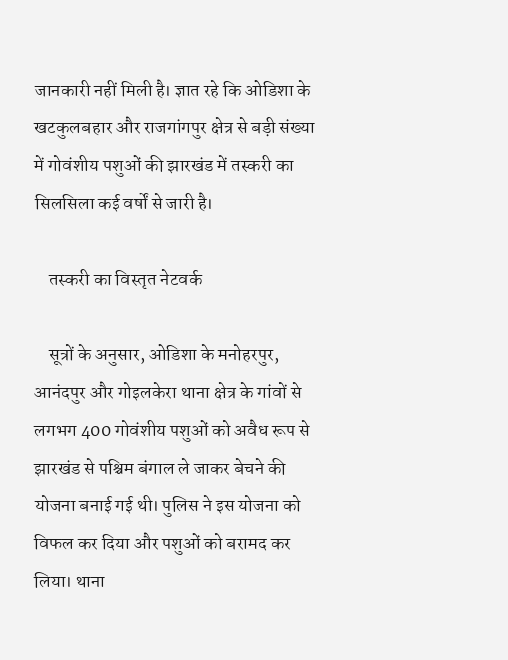जानकारी नहीं मिली है। ज्ञात रहे कि ओडिशा के खटकुलबहार और राजगांगपुर क्षेत्र से बड़ी संख्या में गोवंशीय पशुओं की झारखंड में तस्करी का सिलसिला कई वर्षों से जारी है।

    तस्करी का विस्तृत नेटवर्क

    सूत्रों के अनुसार, ओडिशा के मनोहरपुर, आनंदपुर और गोइलकेरा थाना क्षेत्र के गांवों से लगभग 400 गोवंशीय पशुओं को अवैध रूप से झारखंड से पश्चिम बंगाल ले जाकर बेचने की योजना बनाई गई थी। पुलिस ने इस योजना को विफल कर दिया और पशुओं को बरामद कर लिया। थाना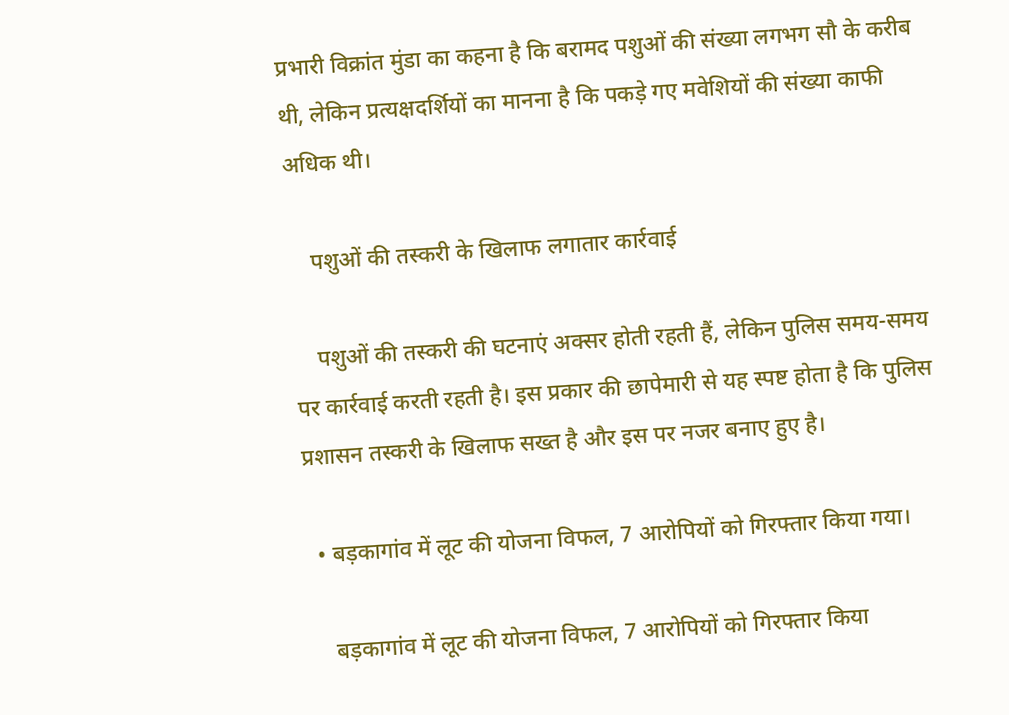प्रभारी विक्रांत मुंडा का कहना है कि बरामद पशुओं की संख्या लगभग सौ के करीब थी, लेकिन प्रत्यक्षदर्शियों का मानना है कि पकड़े गए मवेशियों की संख्या काफी अधिक थी।

    पशुओं की तस्करी के खिलाफ लगातार कार्रवाई

    पशुओं की तस्करी की घटनाएं अक्सर होती रहती हैं, लेकिन पुलिस समय-समय पर कार्रवाई करती रहती है। इस प्रकार की छापेमारी से यह स्पष्ट होता है कि पुलिस प्रशासन तस्करी के खिलाफ सख्त है और इस पर नजर बनाए हुए है।

  • बड़कागांव में लूट की योजना विफल, 7 आरोपियों को गिरफ्तार किया गया।

    बड़कागांव में लूट की योजना विफल, 7 आरोपियों को गिरफ्तार किया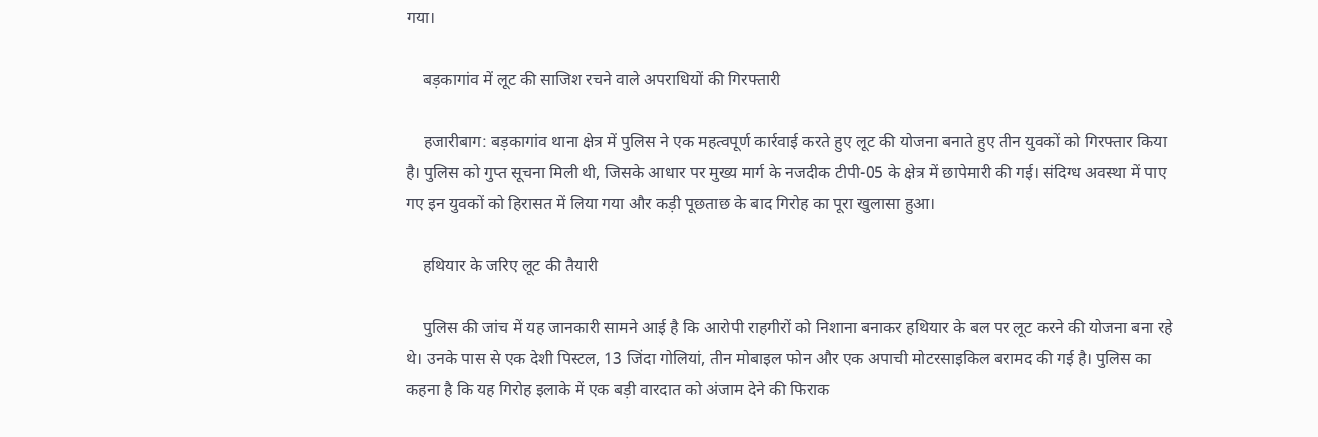गया।

    बड़कागांव में लूट की साजिश रचने वाले अपराधियों की गिरफ्तारी

    हजारीबाग: बड़कागांव थाना क्षेत्र में पुलिस ने एक महत्वपूर्ण कार्रवाई करते हुए लूट की योजना बनाते हुए तीन युवकों को गिरफ्तार किया है। पुलिस को गुप्त सूचना मिली थी, जिसके आधार पर मुख्य मार्ग के नजदीक टीपी-05 के क्षेत्र में छापेमारी की गई। संदिग्ध अवस्था में पाए गए इन युवकों को हिरासत में लिया गया और कड़ी पूछताछ के बाद गिरोह का पूरा खुलासा हुआ।

    हथियार के जरिए लूट की तैयारी

    पुलिस की जांच में यह जानकारी सामने आई है कि आरोपी राहगीरों को निशाना बनाकर हथियार के बल पर लूट करने की योजना बना रहे थे। उनके पास से एक देशी पिस्टल, 13 जिंदा गोलियां, तीन मोबाइल फोन और एक अपाची मोटरसाइकिल बरामद की गई है। पुलिस का कहना है कि यह गिरोह इलाके में एक बड़ी वारदात को अंजाम देने की फिराक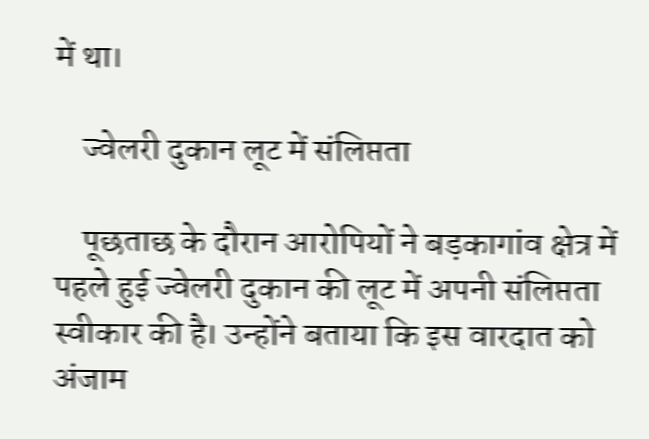में था।

    ज्वेलरी दुकान लूट में संलिप्तता

    पूछताछ के दौरान आरोपियों ने बड़कागांव क्षेत्र में पहले हुई ज्वेलरी दुकान की लूट में अपनी संलिप्तता स्वीकार की है। उन्होंने बताया कि इस वारदात को अंजाम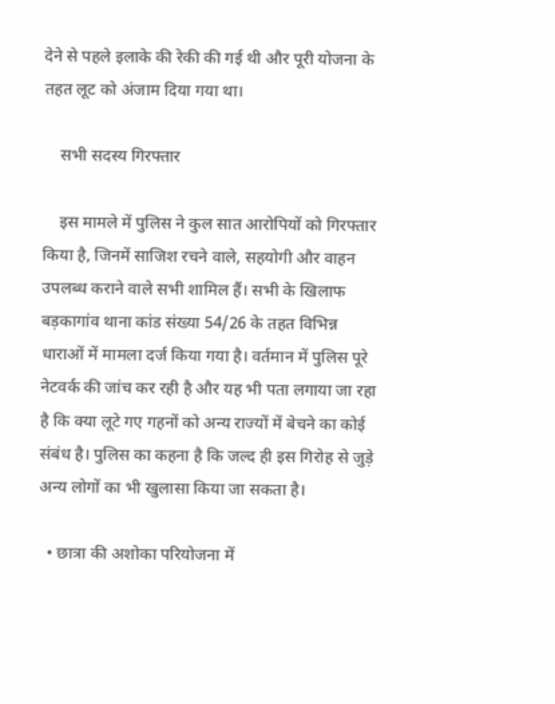देने से पहले इलाके की रेकी की गई थी और पूरी योजना के तहत लूट को अंजाम दिया गया था।

    सभी सदस्य गिरफ्तार

    इस मामले में पुलिस ने कुल सात आरोपियों को गिरफ्तार किया है, जिनमें साजिश रचने वाले, सहयोगी और वाहन उपलब्ध कराने वाले सभी शामिल हैं। सभी के खिलाफ बड़कागांव थाना कांड संख्या 54/26 के तहत विभिन्न धाराओं में मामला दर्ज किया गया है। वर्तमान में पुलिस पूरे नेटवर्क की जांच कर रही है और यह भी पता लगाया जा रहा है कि क्या लूटे गए गहनों को अन्य राज्यों में बेचने का कोई संबंध है। पुलिस का कहना है कि जल्द ही इस गिरोह से जुड़े अन्य लोगों का भी खुलासा किया जा सकता है।

  • छात्रा की अशोका परियोजना में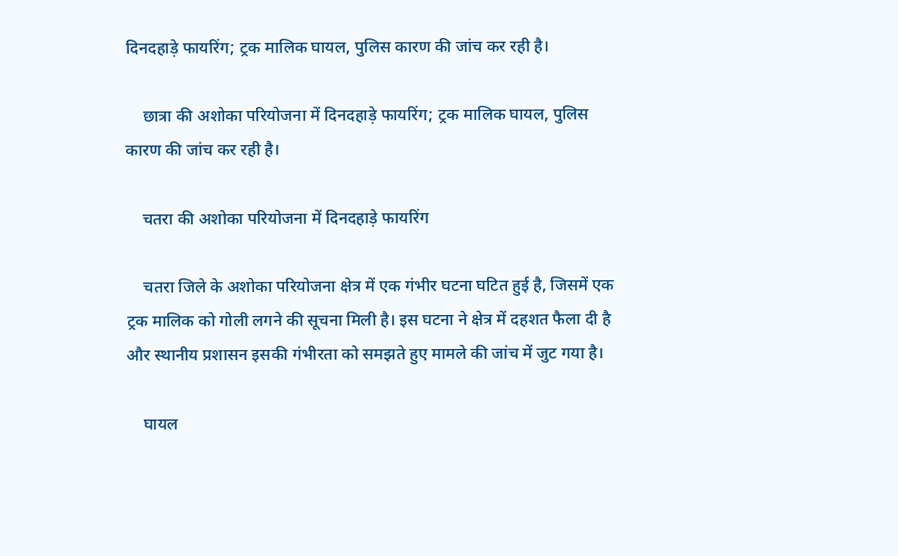दिनदहाड़े फायरिंग; ट्रक मालिक घायल, पुलिस कारण की जांच कर रही है।

    छात्रा की अशोका परियोजना में दिनदहाड़े फायरिंग; ट्रक मालिक घायल, पुलिस कारण की जांच कर रही है।

    चतरा की अशोका परियोजना में दिनदहाड़े फायरिंग

    चतरा जिले के अशोका परियोजना क्षेत्र में एक गंभीर घटना घटित हुई है, जिसमें एक ट्रक मालिक को गोली लगने की सूचना मिली है। इस घटना ने क्षेत्र में दहशत फैला दी है और स्थानीय प्रशासन इसकी गंभीरता को समझते हुए मामले की जांच में जुट गया है।

    घायल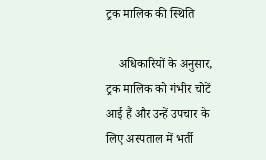ट्रक मालिक की स्थिति

    अधिकारियों के अनुसार, ट्रक मालिक को गंभीर चोटें आई हैं और उन्हें उपचार के लिए अस्पताल में भर्ती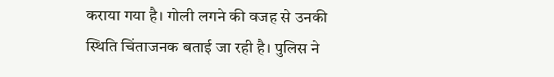कराया गया है। गोली लगने की वजह से उनकी स्थिति चिंताजनक बताई जा रही है। पुलिस ने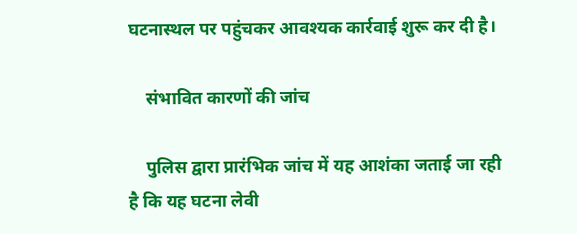घटनास्थल पर पहुंचकर आवश्यक कार्रवाई शुरू कर दी है।

    संभावित कारणों की जांच

    पुलिस द्वारा प्रारंभिक जांच में यह आशंका जताई जा रही है कि यह घटना लेवी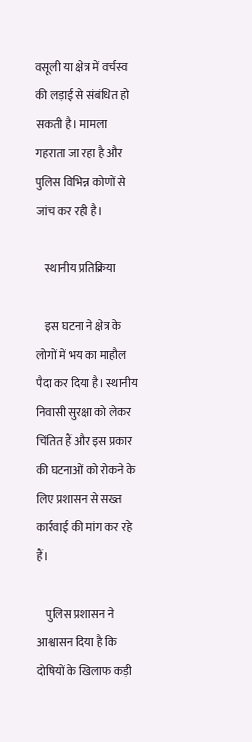वसूली या क्षेत्र में वर्चस्व की लड़ाई से संबंधित हो सकती है। मामला गहराता जा रहा है और पुलिस विभिन्न कोणों से जांच कर रही है।

    स्थानीय प्रतिक्रिया

    इस घटना ने क्षेत्र के लोगों में भय का माहौल पैदा कर दिया है। स्थानीय निवासी सुरक्षा को लेकर चिंतित हैं और इस प्रकार की घटनाओं को रोकने के लिए प्रशासन से सख्त कार्रवाई की मांग कर रहे हैं।

    पुलिस प्रशासन ने आश्वासन दिया है कि दोषियों के खिलाफ कड़ी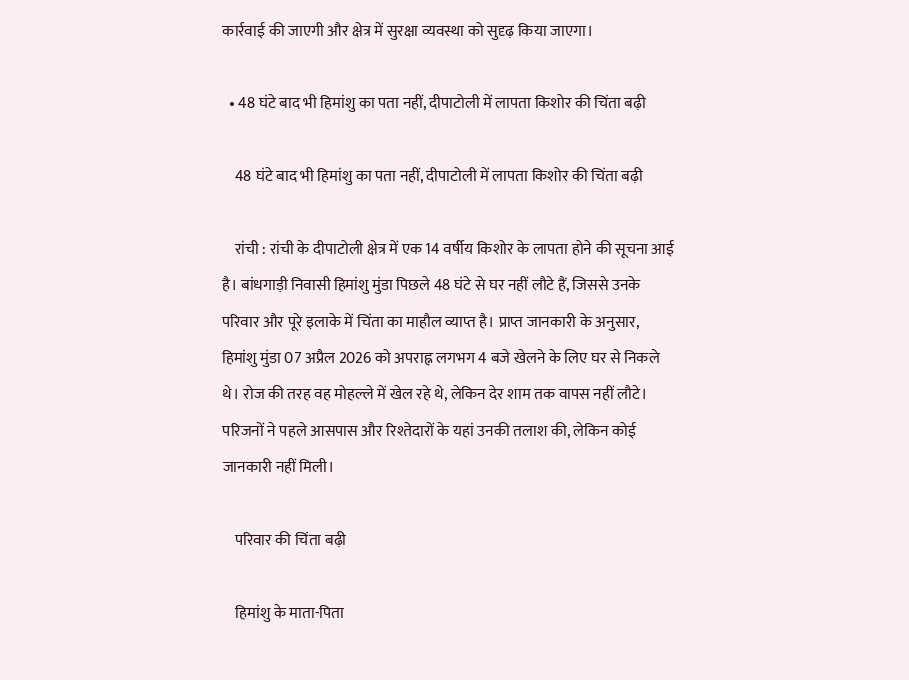कार्रवाई की जाएगी और क्षेत्र में सुरक्षा व्यवस्था को सुदृढ़ किया जाएगा।

  • 48 घंटे बाद भी हिमांशु का पता नहीं, दीपाटोली में लापता किशोर की चिंता बढ़ी

    48 घंटे बाद भी हिमांशु का पता नहीं, दीपाटोली में लापता किशोर की चिंता बढ़ी

    रांची : रांची के दीपाटोली क्षेत्र में एक 14 वर्षीय किशोर के लापता होने की सूचना आई है। बांधगाड़ी निवासी हिमांशु मुंडा पिछले 48 घंटे से घर नहीं लौटे हैं, जिससे उनके परिवार और पूरे इलाके में चिंता का माहौल व्याप्त है। प्राप्त जानकारी के अनुसार, हिमांशु मुंडा 07 अप्रैल 2026 को अपराह्न लगभग 4 बजे खेलने के लिए घर से निकले थे। रोज की तरह वह मोहल्ले में खेल रहे थे, लेकिन देर शाम तक वापस नहीं लौटे। परिजनों ने पहले आसपास और रिश्तेदारों के यहां उनकी तलाश की, लेकिन कोई जानकारी नहीं मिली।

    परिवार की चिंता बढ़ी

    हिमांशु के माता-पिता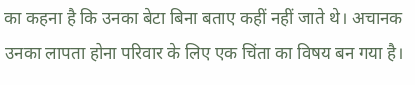का कहना है कि उनका बेटा बिना बताए कहीं नहीं जाते थे। अचानक उनका लापता होना परिवार के लिए एक चिंता का विषय बन गया है।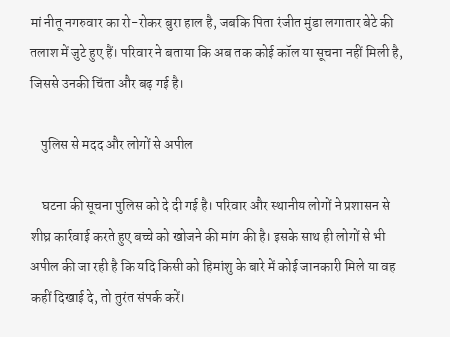मां नीतू नगरुवार का रो-रोकर बुरा हाल है, जबकि पिता रंजीत मुंडा लगातार बेटे की तलाश में जुटे हुए हैं। परिवार ने बताया कि अब तक कोई कॉल या सूचना नहीं मिली है, जिससे उनकी चिंता और बढ़ गई है।

    पुलिस से मदद और लोगों से अपील

    घटना की सूचना पुलिस को दे दी गई है। परिवार और स्थानीय लोगों ने प्रशासन से शीघ्र कार्रवाई करते हुए बच्चे को खोजने की मांग की है। इसके साथ ही लोगों से भी अपील की जा रही है कि यदि किसी को हिमांशु के बारे में कोई जानकारी मिले या वह कहीं दिखाई दे, तो तुरंत संपर्क करें।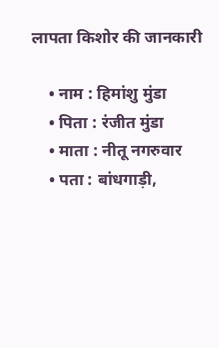लापता किशोर की जानकारी

    • नाम : हिमांशु मुंडा
    • पिता : रंजीत मुंडा
    • माता : नीतू नगरुवार
    • पता : बांधगाड़ी,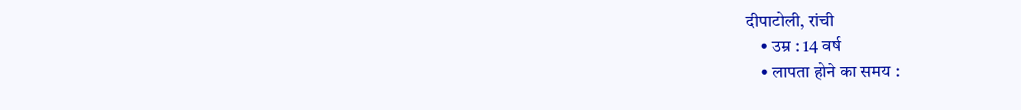दीपाटोली, रांची
    • उम्र : 14 वर्ष
    • लापता होने का समय :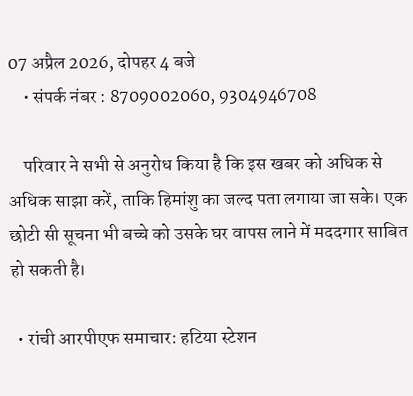07 अप्रैल 2026, दोपहर 4 बजे
    • संपर्क नंबर : 8709002060, 9304946708

    परिवार ने सभी से अनुरोध किया है कि इस खबर को अधिक से अधिक साझा करें, ताकि हिमांशु का जल्द पता लगाया जा सके। एक छोटी सी सूचना भी बच्चे को उसके घर वापस लाने में मददगार साबित हो सकती है।

  • रांची आरपीएफ समाचार: हटिया स्टेशन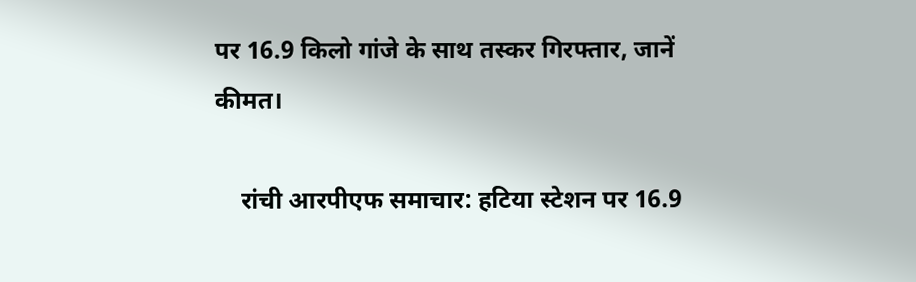पर 16.9 किलो गांजे के साथ तस्कर गिरफ्तार, जानें कीमत।

    रांची आरपीएफ समाचार: हटिया स्टेशन पर 16.9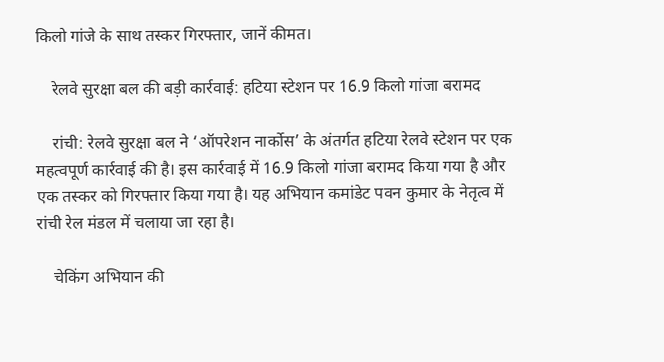किलो गांजे के साथ तस्कर गिरफ्तार, जानें कीमत।

    रेलवे सुरक्षा बल की बड़ी कार्रवाई: हटिया स्टेशन पर 16.9 किलो गांजा बरामद

    रांची: रेलवे सुरक्षा बल ने ‘ऑपरेशन नार्कोस’ के अंतर्गत हटिया रेलवे स्टेशन पर एक महत्वपूर्ण कार्रवाई की है। इस कार्रवाई में 16.9 किलो गांजा बरामद किया गया है और एक तस्कर को गिरफ्तार किया गया है। यह अभियान कमांडेट पवन कुमार के नेतृत्व में रांची रेल मंडल में चलाया जा रहा है।

    चेकिंग अभियान की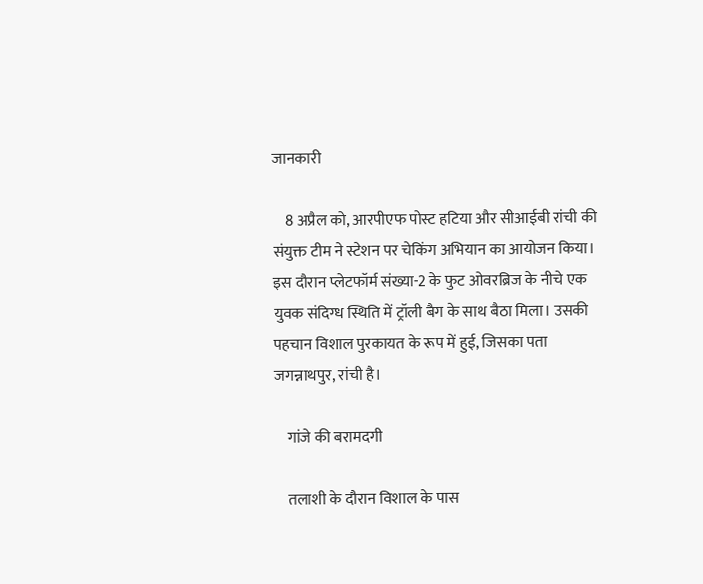जानकारी

    8 अप्रैल को, आरपीएफ पोस्ट हटिया और सीआईबी रांची की संयुक्त टीम ने स्टेशन पर चेकिंग अभियान का आयोजन किया। इस दौरान प्लेटफॉर्म संख्या-2 के फुट ओवरब्रिज के नीचे एक युवक संदिग्ध स्थिति में ट्रॉली बैग के साथ बैठा मिला। उसकी पहचान विशाल पुरकायत के रूप में हुई, जिसका पता जगन्नाथपुर, रांची है।

    गांजे की बरामदगी

    तलाशी के दौरान विशाल के पास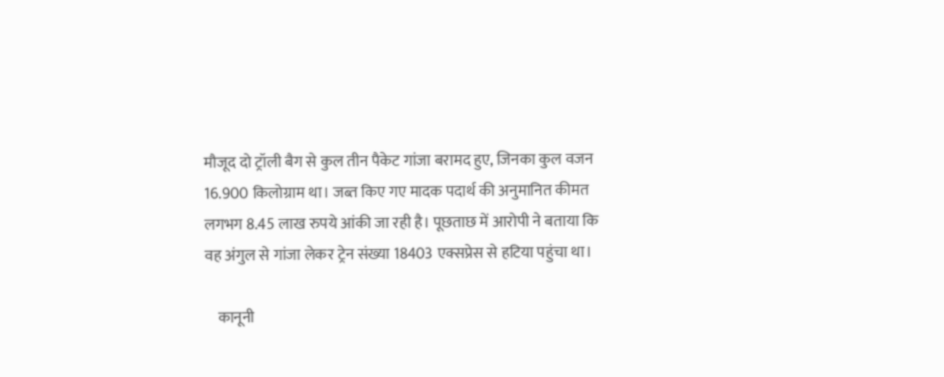मौजूद दो ट्रॉली बैग से कुल तीन पैकेट गांजा बरामद हुए, जिनका कुल वजन 16.900 किलोग्राम था। जब्त किए गए मादक पदार्थ की अनुमानित कीमत लगभग 8.45 लाख रुपये आंकी जा रही है। पूछताछ में आरोपी ने बताया कि वह अंगुल से गांजा लेकर ट्रेन संख्या 18403 एक्सप्रेस से हटिया पहुंचा था।

    कानूनी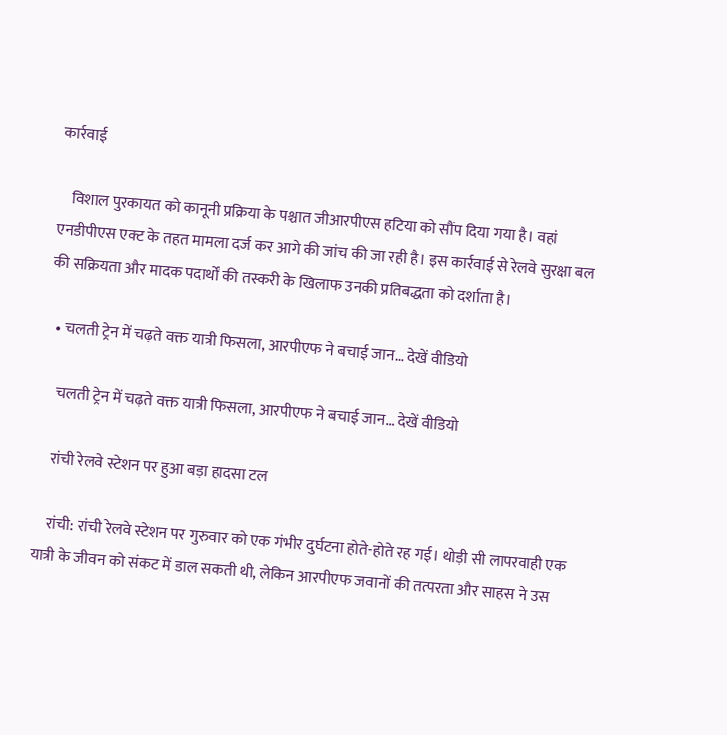कार्रवाई

    विशाल पुरकायत को कानूनी प्रक्रिया के पश्चात जीआरपीएस हटिया को सौंप दिया गया है। वहां एनडीपीएस एक्ट के तहत मामला दर्ज कर आगे की जांच की जा रही है। इस कार्रवाई से रेलवे सुरक्षा बल की सक्रियता और मादक पदार्थों की तस्करी के खिलाफ उनकी प्रतिबद्धता को दर्शाता है।

  • चलती ट्रेन में चढ़ते वक्त यात्री फिसला, आरपीएफ ने बचाई जान… देखें वीडियो

    चलती ट्रेन में चढ़ते वक्त यात्री फिसला, आरपीएफ ने बचाई जान… देखें वीडियो

    रांची रेलवे स्टेशन पर हुआ बड़ा हादसा टल

    रांची: रांची रेलवे स्टेशन पर गुरुवार को एक गंभीर दुर्घटना होते-होते रह गई। थोड़ी सी लापरवाही एक यात्री के जीवन को संकट में डाल सकती थी, लेकिन आरपीएफ जवानों की तत्परता और साहस ने उस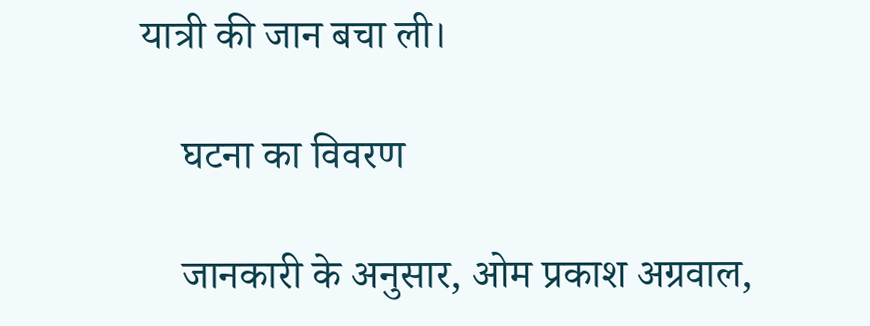यात्री की जान बचा ली।

    घटना का विवरण

    जानकारी के अनुसार, ओम प्रकाश अग्रवाल,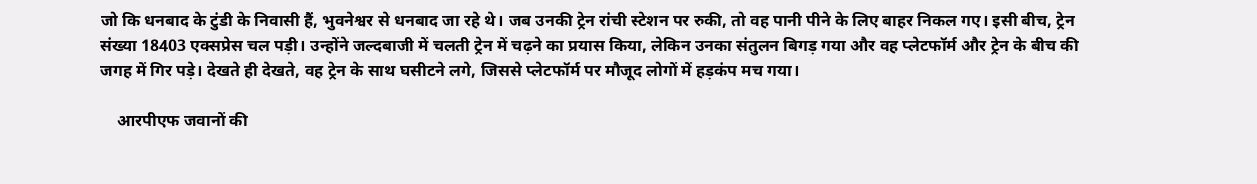जो कि धनबाद के टुंडी के निवासी हैं, भुवनेश्वर से धनबाद जा रहे थे। जब उनकी ट्रेन रांची स्टेशन पर रुकी, तो वह पानी पीने के लिए बाहर निकल गए। इसी बीच, ट्रेन संख्या 18403 एक्सप्रेस चल पड़ी। उन्होंने जल्दबाजी में चलती ट्रेन में चढ़ने का प्रयास किया, लेकिन उनका संतुलन बिगड़ गया और वह प्लेटफॉर्म और ट्रेन के बीच की जगह में गिर पड़े। देखते ही देखते, वह ट्रेन के साथ घसीटने लगे, जिससे प्लेटफॉर्म पर मौजूद लोगों में हड़कंप मच गया।

    आरपीएफ जवानों की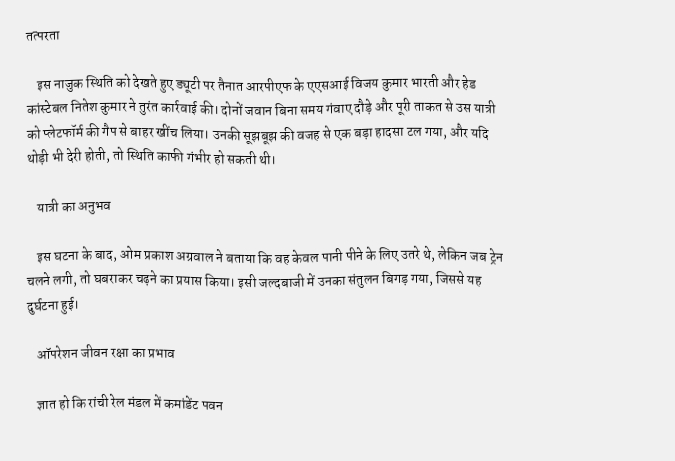तत्परता

    इस नाजुक स्थिति को देखते हुए ड्यूटी पर तैनात आरपीएफ के एएसआई विजय कुमार भारती और हेड कांस्टेबल नितेश कुमार ने तुरंत कार्रवाई की। दोनों जवान बिना समय गंवाए दौड़े और पूरी ताकत से उस यात्री को प्लेटफॉर्म की गैप से बाहर खींच लिया। उनकी सूझबूझ की वजह से एक बड़ा हादसा टल गया, और यदि थोड़ी भी देरी होती, तो स्थिति काफी गंभीर हो सकती थी।

    यात्री का अनुभव

    इस घटना के बाद, ओम प्रकाश अग्रवाल ने बताया कि वह केवल पानी पीने के लिए उतरे थे, लेकिन जब ट्रेन चलने लगी, तो घबराकर चढ़ने का प्रयास किया। इसी जल्दबाजी में उनका संतुलन बिगड़ गया, जिससे यह दुर्घटना हुई।

    ऑपरेशन जीवन रक्षा का प्रभाव

    ज्ञात हो कि रांची रेल मंडल में कमांडेंट पवन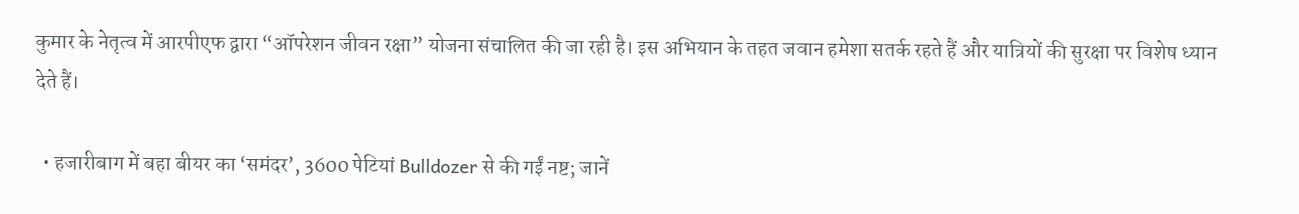कुमार के नेतृत्व में आरपीएफ द्वारा “ऑपरेशन जीवन रक्षा” योजना संचालित की जा रही है। इस अभियान के तहत जवान हमेशा सतर्क रहते हैं और यात्रियों की सुरक्षा पर विशेष ध्यान देते हैं।

  • हजारीबाग में बहा बीयर का ‘समंदर’, 3600 पेटियां Bulldozer से की गईं नष्ट; जानें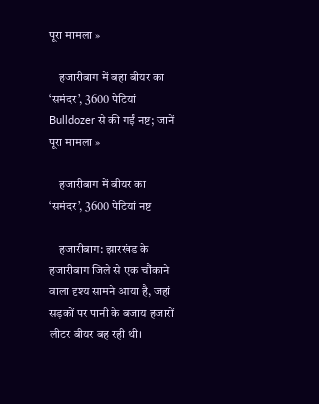पूरा मामला »

    हजारीबाग में बहा बीयर का ‘समंदर’, 3600 पेटियां Bulldozer से की गईं नष्ट; जानें पूरा मामला »

    हजारीबाग में बीयर का ‘समंदर’, 3600 पेटियां नष्ट

    हजारीबाग: झारखंड के हजारीबाग जिले से एक चौंकाने वाला दृश्य सामने आया है, जहां सड़कों पर पानी के बजाय हजारों लीटर बीयर बह रही थी।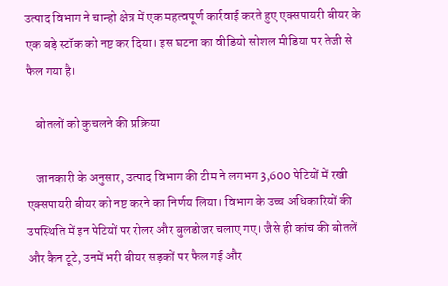उत्पाद विभाग ने चान्हो क्षेत्र में एक महत्वपूर्ण कार्रवाई करते हुए एक्सपायरी बीयर के एक बड़े स्टॉक को नष्ट कर दिया। इस घटना का वीडियो सोशल मीडिया पर तेजी से फैल गया है।

    बोतलों को कुचलने की प्रक्रिया

    जानकारी के अनुसार, उत्पाद विभाग की टीम ने लगभग 3,600 पेटियों में रखी एक्सपायरी बीयर को नष्ट करने का निर्णय लिया। विभाग के उच्च अधिकारियों की उपस्थिति में इन पेटियों पर रोलर और बुलडोजर चलाए गए। जैसे ही कांच की बोतलें और कैन टूटे, उनमें भरी बीयर सड़कों पर फैल गई और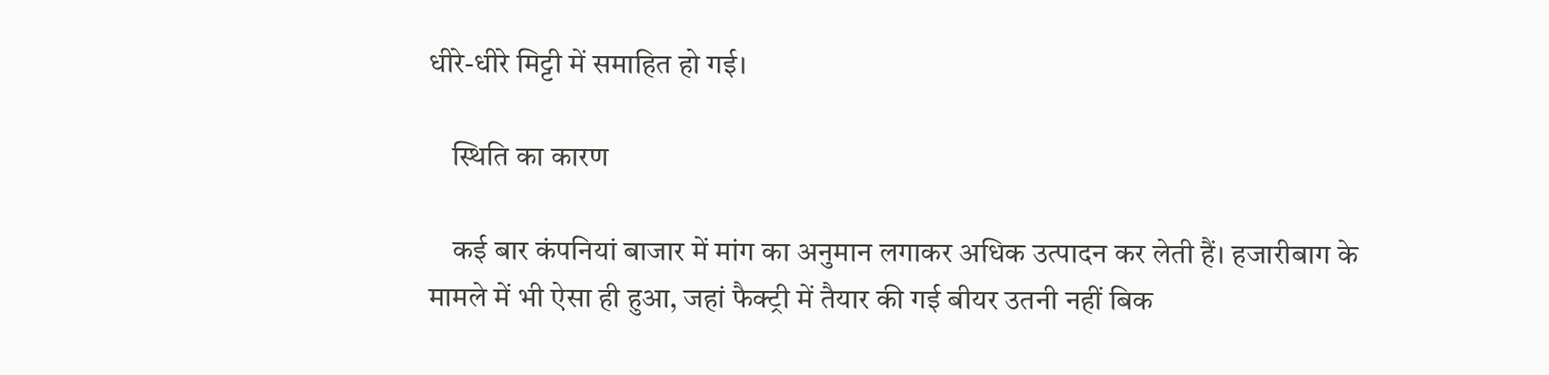धीरे-धीरे मिट्टी में समाहित हो गई।

    स्थिति का कारण

    कई बार कंपनियां बाजार में मांग का अनुमान लगाकर अधिक उत्पादन कर लेती हैं। हजारीबाग के मामले में भी ऐसा ही हुआ, जहां फैक्ट्री में तैयार की गई बीयर उतनी नहीं बिक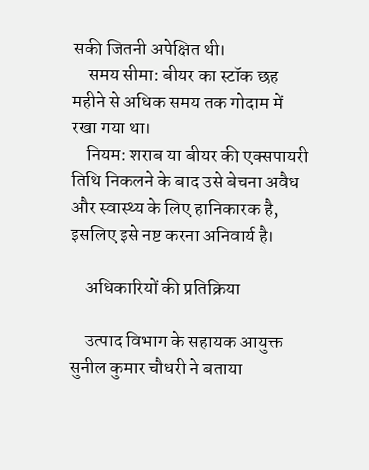सकी जितनी अपेक्षित थी।
    समय सीमा: बीयर का स्टॉक छह महीने से अधिक समय तक गोदाम में रखा गया था।
    नियम: शराब या बीयर की एक्सपायरी तिथि निकलने के बाद उसे बेचना अवैध और स्वास्थ्य के लिए हानिकारक है, इसलिए इसे नष्ट करना अनिवार्य है।

    अधिकारियों की प्रतिक्रिया

    उत्पाद विभाग के सहायक आयुक्त सुनील कुमार चौधरी ने बताया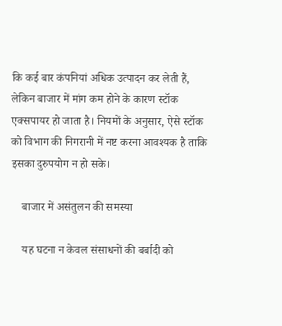कि कई बार कंपनियां अधिक उत्पादन कर लेती हैं, लेकिन बाजार में मांग कम होने के कारण स्टॉक एक्सपायर हो जाता है। नियमों के अनुसार, ऐसे स्टॉक को विभाग की निगरानी में नष्ट करना आवश्यक है ताकि इसका दुरुपयोग न हो सके।

    बाजार में असंतुलन की समस्या

    यह घटना न केवल संसाधनों की बर्बादी को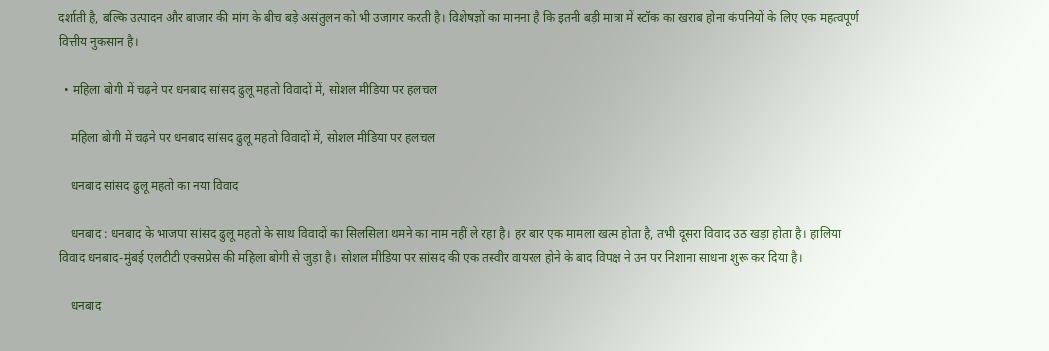दर्शाती है, बल्कि उत्पादन और बाजार की मांग के बीच बड़े असंतुलन को भी उजागर करती है। विशेषज्ञों का मानना है कि इतनी बड़ी मात्रा में स्टॉक का खराब होना कंपनियों के लिए एक महत्वपूर्ण वित्तीय नुकसान है।

  • महिला बोगी में चढ़ने पर धनबाद सांसद ढुलू महतो विवादों में, सोशल मीडिया पर हलचल

    महिला बोगी में चढ़ने पर धनबाद सांसद ढुलू महतो विवादों में, सोशल मीडिया पर हलचल

    धनबाद सांसद ढुलू महतो का नया विवाद

    धनबाद : धनबाद के भाजपा सांसद ढुलू महतो के साथ विवादों का सिलसिला थमने का नाम नहीं ले रहा है। हर बार एक मामला खत्म होता है, तभी दूसरा विवाद उठ खड़ा होता है। हालिया विवाद धनबाद-मुंबई एलटीटी एक्सप्रेस की महिला बोगी से जुड़ा है। सोशल मीडिया पर सांसद की एक तस्वीर वायरल होने के बाद विपक्ष ने उन पर निशाना साधना शुरू कर दिया है।

    धनबाद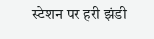स्टेशन पर हरी झंडी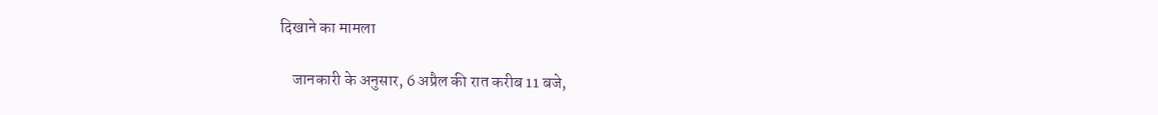दिखाने का मामला

    जानकारी के अनुसार, 6 अप्रैल की रात करीब 11 बजे,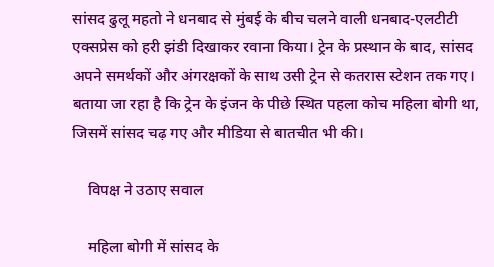सांसद ढुलू महतो ने धनबाद से मुंबई के बीच चलने वाली धनबाद-एलटीटी एक्सप्रेस को हरी झंडी दिखाकर रवाना किया। ट्रेन के प्रस्थान के बाद, सांसद अपने समर्थकों और अंगरक्षकों के साथ उसी ट्रेन से कतरास स्टेशन तक गए। बताया जा रहा है कि ट्रेन के इंजन के पीछे स्थित पहला कोच महिला बोगी था, जिसमें सांसद चढ़ गए और मीडिया से बातचीत भी की।

    विपक्ष ने उठाए सवाल

    महिला बोगी में सांसद के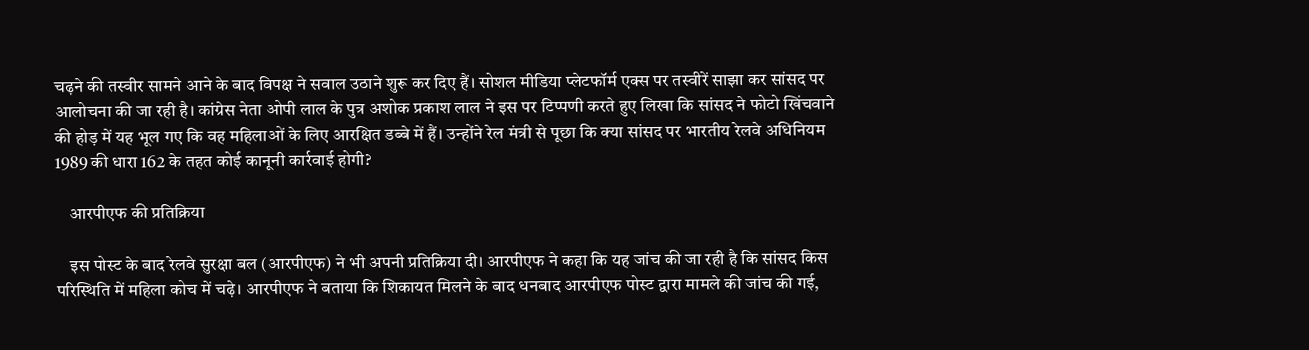चढ़ने की तस्वीर सामने आने के बाद विपक्ष ने सवाल उठाने शुरू कर दिए हैं। सोशल मीडिया प्लेटफॉर्म एक्स पर तस्वीरें साझा कर सांसद पर आलोचना की जा रही है। कांग्रेस नेता ओपी लाल के पुत्र अशोक प्रकाश लाल ने इस पर टिप्पणी करते हुए लिखा कि सांसद ने फोटो खिंचवाने की होड़ में यह भूल गए कि वह महिलाओं के लिए आरक्षित डब्बे में हैं। उन्होंने रेल मंत्री से पूछा कि क्या सांसद पर भारतीय रेलवे अधिनियम 1989 की धारा 162 के तहत कोई कानूनी कार्रवाई होगी?

    आरपीएफ की प्रतिक्रिया

    इस पोस्ट के बाद रेलवे सुरक्षा बल (आरपीएफ) ने भी अपनी प्रतिक्रिया दी। आरपीएफ ने कहा कि यह जांच की जा रही है कि सांसद किस परिस्थिति में महिला कोच में चढ़े। आरपीएफ ने बताया कि शिकायत मिलने के बाद धनबाद आरपीएफ पोस्ट द्वारा मामले की जांच की गई,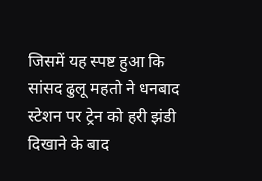जिसमें यह स्पष्ट हुआ कि सांसद ढुलू महतो ने धनबाद स्टेशन पर ट्रेन को हरी झंडी दिखाने के बाद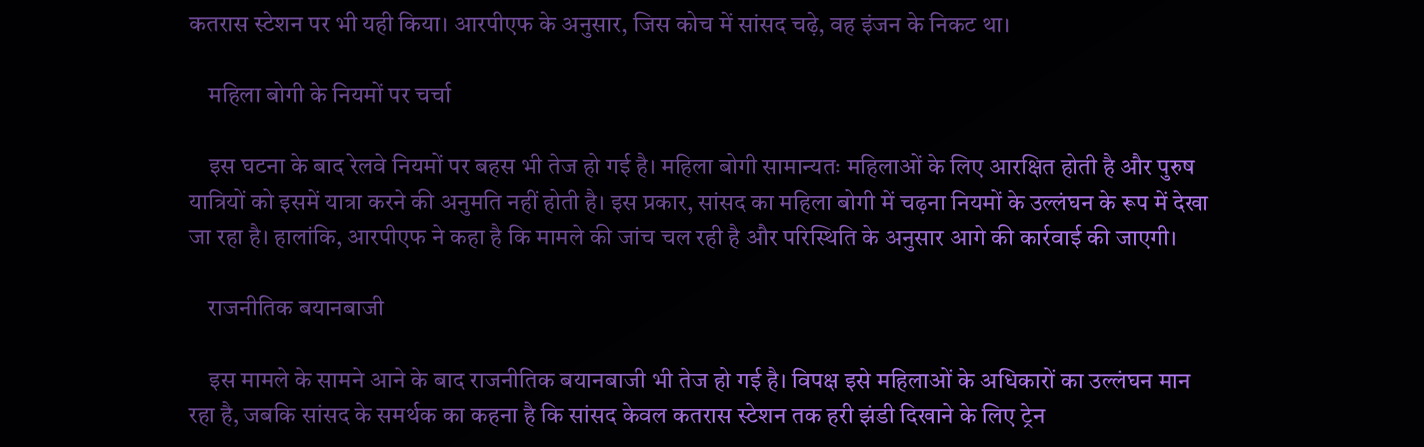कतरास स्टेशन पर भी यही किया। आरपीएफ के अनुसार, जिस कोच में सांसद चढ़े, वह इंजन के निकट था।

    महिला बोगी के नियमों पर चर्चा

    इस घटना के बाद रेलवे नियमों पर बहस भी तेज हो गई है। महिला बोगी सामान्यतः महिलाओं के लिए आरक्षित होती है और पुरुष यात्रियों को इसमें यात्रा करने की अनुमति नहीं होती है। इस प्रकार, सांसद का महिला बोगी में चढ़ना नियमों के उल्लंघन के रूप में देखा जा रहा है। हालांकि, आरपीएफ ने कहा है कि मामले की जांच चल रही है और परिस्थिति के अनुसार आगे की कार्रवाई की जाएगी।

    राजनीतिक बयानबाजी

    इस मामले के सामने आने के बाद राजनीतिक बयानबाजी भी तेज हो गई है। विपक्ष इसे महिलाओं के अधिकारों का उल्लंघन मान रहा है, जबकि सांसद के समर्थक का कहना है कि सांसद केवल कतरास स्टेशन तक हरी झंडी दिखाने के लिए ट्रेन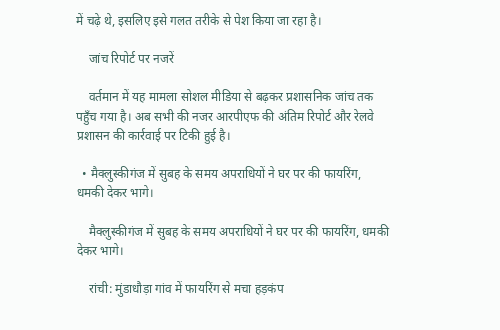में चढ़े थे, इसलिए इसे गलत तरीके से पेश किया जा रहा है।

    जांच रिपोर्ट पर नजरें

    वर्तमान में यह मामला सोशल मीडिया से बढ़कर प्रशासनिक जांच तक पहुँच गया है। अब सभी की नजर आरपीएफ की अंतिम रिपोर्ट और रेलवे प्रशासन की कार्रवाई पर टिकी हुई है।

  • मैक्लुस्कीगंज में सुबह के समय अपराधियों ने घर पर की फायरिंग, धमकी देकर भागे।

    मैक्लुस्कीगंज में सुबह के समय अपराधियों ने घर पर की फायरिंग, धमकी देकर भागे।

    रांची: मुंडाधौड़ा गांव में फायरिंग से मचा हड़कंप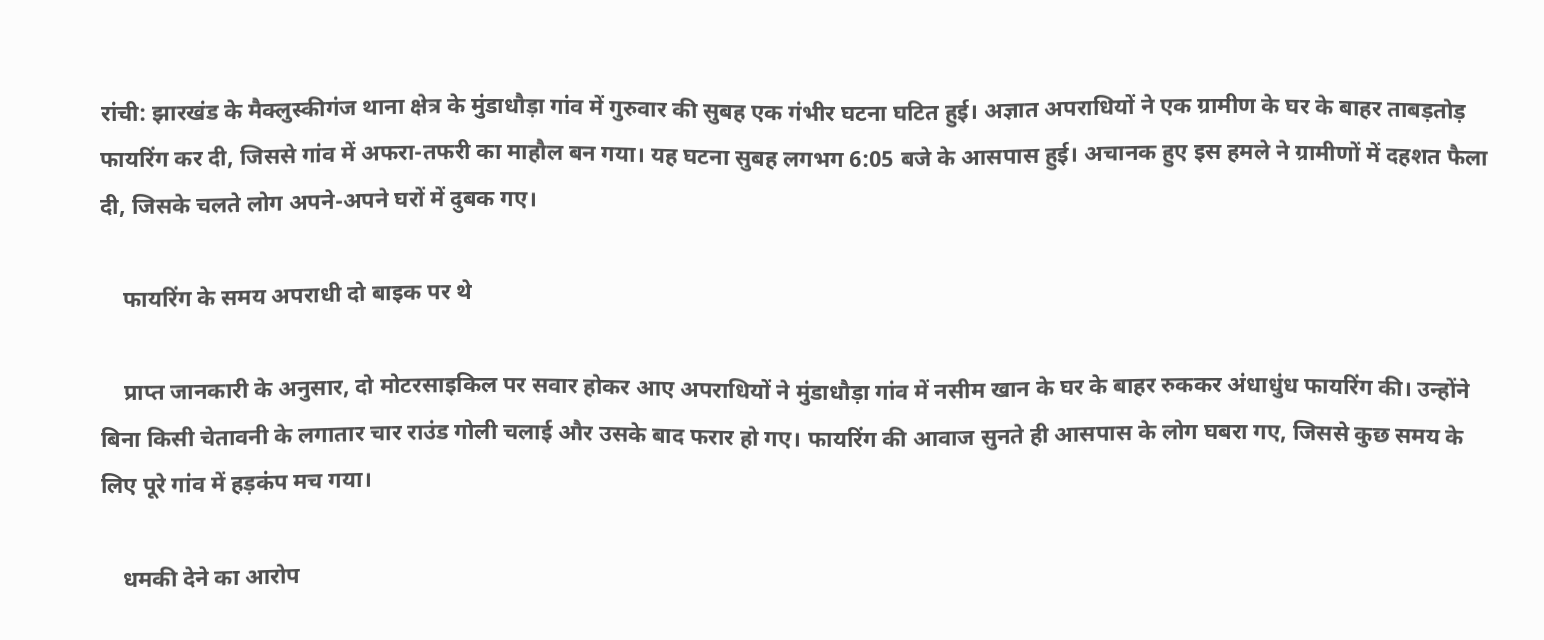रांची: झारखंड के मैक्लुस्कीगंज थाना क्षेत्र के मुंडाधौड़ा गांव में गुरुवार की सुबह एक गंभीर घटना घटित हुई। अज्ञात अपराधियों ने एक ग्रामीण के घर के बाहर ताबड़तोड़ फायरिंग कर दी, जिससे गांव में अफरा-तफरी का माहौल बन गया। यह घटना सुबह लगभग 6:05 बजे के आसपास हुई। अचानक हुए इस हमले ने ग्रामीणों में दहशत फैला दी, जिसके चलते लोग अपने-अपने घरों में दुबक गए।

    फायरिंग के समय अपराधी दो बाइक पर थे

    प्राप्त जानकारी के अनुसार, दो मोटरसाइकिल पर सवार होकर आए अपराधियों ने मुंडाधौड़ा गांव में नसीम खान के घर के बाहर रुककर अंधाधुंध फायरिंग की। उन्होंने बिना किसी चेतावनी के लगातार चार राउंड गोली चलाई और उसके बाद फरार हो गए। फायरिंग की आवाज सुनते ही आसपास के लोग घबरा गए, जिससे कुछ समय के लिए पूरे गांव में हड़कंप मच गया।

    धमकी देने का आरोप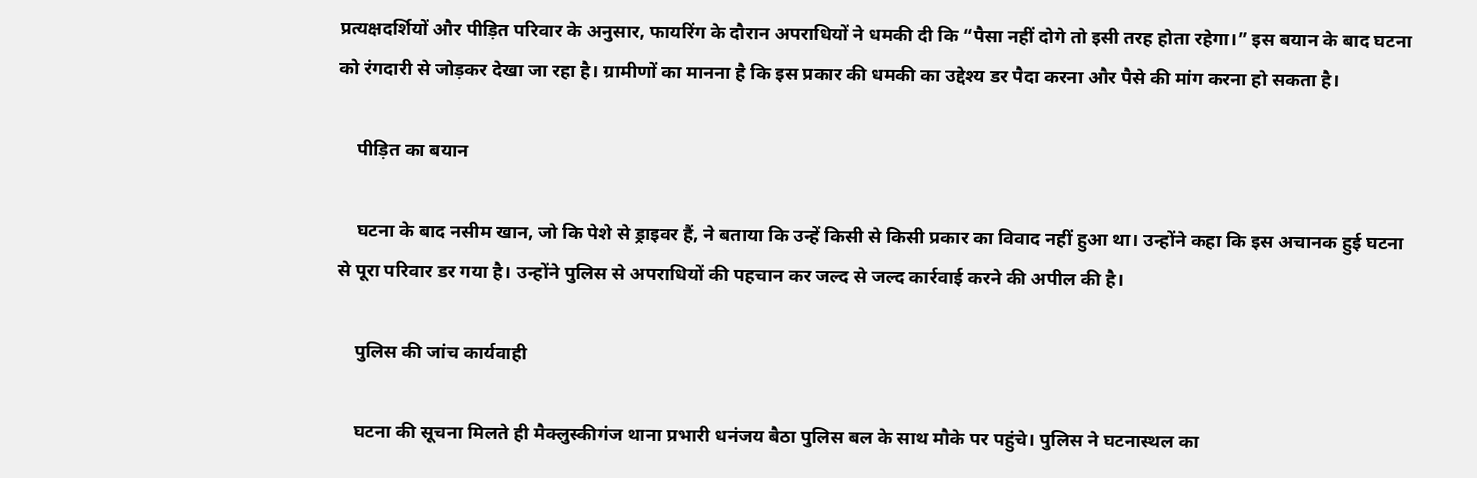प्रत्यक्षदर्शियों और पीड़ित परिवार के अनुसार, फायरिंग के दौरान अपराधियों ने धमकी दी कि “पैसा नहीं दोगे तो इसी तरह होता रहेगा।” इस बयान के बाद घटना को रंगदारी से जोड़कर देखा जा रहा है। ग्रामीणों का मानना है कि इस प्रकार की धमकी का उद्देश्य डर पैदा करना और पैसे की मांग करना हो सकता है।

    पीड़ित का बयान

    घटना के बाद नसीम खान, जो कि पेशे से ड्राइवर हैं, ने बताया कि उन्हें किसी से किसी प्रकार का विवाद नहीं हुआ था। उन्होंने कहा कि इस अचानक हुई घटना से पूरा परिवार डर गया है। उन्होंने पुलिस से अपराधियों की पहचान कर जल्द से जल्द कार्रवाई करने की अपील की है।

    पुलिस की जांच कार्यवाही

    घटना की सूचना मिलते ही मैक्लुस्कीगंज थाना प्रभारी धनंजय बैठा पुलिस बल के साथ मौके पर पहुंचे। पुलिस ने घटनास्थल का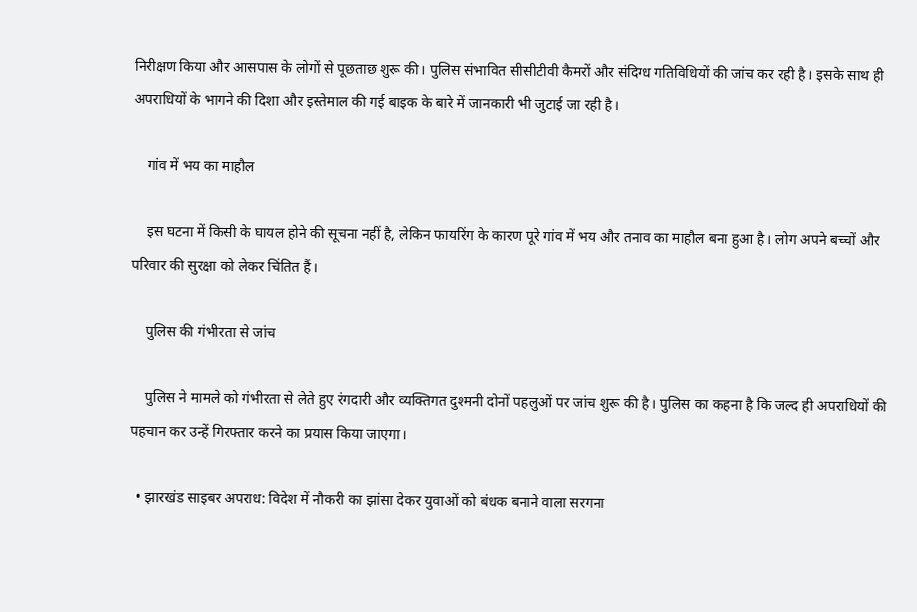निरीक्षण किया और आसपास के लोगों से पूछताछ शुरू की। पुलिस संभावित सीसीटीवी कैमरों और संदिग्ध गतिविधियों की जांच कर रही है। इसके साथ ही अपराधियों के भागने की दिशा और इस्तेमाल की गई बाइक के बारे में जानकारी भी जुटाई जा रही है।

    गांव में भय का माहौल

    इस घटना में किसी के घायल होने की सूचना नहीं है, लेकिन फायरिंग के कारण पूरे गांव में भय और तनाव का माहौल बना हुआ है। लोग अपने बच्चों और परिवार की सुरक्षा को लेकर चिंतित हैं।

    पुलिस की गंभीरता से जांच

    पुलिस ने मामले को गंभीरता से लेते हुए रंगदारी और व्यक्तिगत दुश्मनी दोनों पहलुओं पर जांच शुरू की है। पुलिस का कहना है कि जल्द ही अपराधियों की पहचान कर उन्हें गिरफ्तार करने का प्रयास किया जाएगा।

  • झारखंड साइबर अपराध: विदेश में नौकरी का झांसा देकर युवाओं को बंधक बनाने वाला सरगना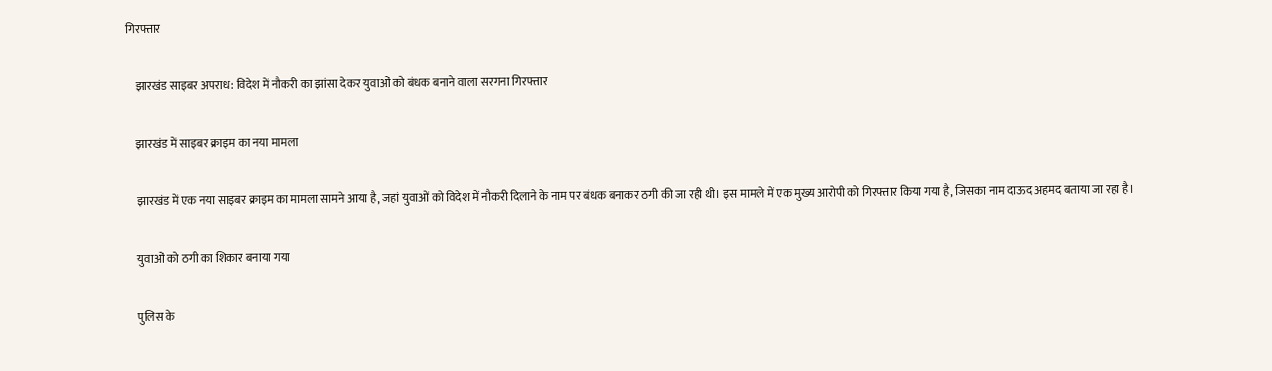गिरफ्तार

    झारखंड साइबर अपराध: विदेश में नौकरी का झांसा देकर युवाओं को बंधक बनाने वाला सरगना गिरफ्तार

    झारखंड में साइबर क्राइम का नया मामला

    झारखंड में एक नया साइबर क्राइम का मामला सामने आया है, जहां युवाओं को विदेश में नौकरी दिलाने के नाम पर बंधक बनाकर ठगी की जा रही थी। इस मामले में एक मुख्य आरोपी को गिरफ्तार किया गया है, जिसका नाम दाऊद अहमद बताया जा रहा है।

    युवाओं को ठगी का शिकार बनाया गया

    पुलिस के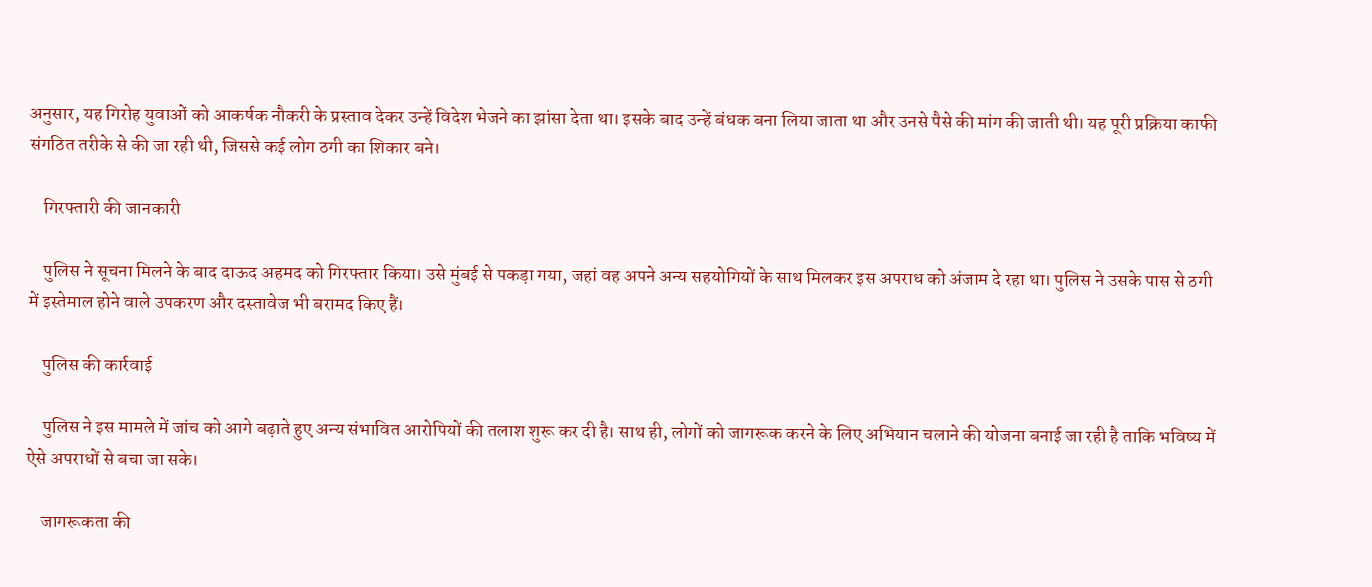अनुसार, यह गिरोह युवाओं को आकर्षक नौकरी के प्रस्ताव देकर उन्हें विदेश भेजने का झांसा देता था। इसके बाद उन्हें बंधक बना लिया जाता था और उनसे पैसे की मांग की जाती थी। यह पूरी प्रक्रिया काफी संगठित तरीके से की जा रही थी, जिससे कई लोग ठगी का शिकार बने।

    गिरफ्तारी की जानकारी

    पुलिस ने सूचना मिलने के बाद दाऊद अहमद को गिरफ्तार किया। उसे मुंबई से पकड़ा गया, जहां वह अपने अन्य सहयोगियों के साथ मिलकर इस अपराध को अंजाम दे रहा था। पुलिस ने उसके पास से ठगी में इस्तेमाल होने वाले उपकरण और दस्तावेज भी बरामद किए हैं।

    पुलिस की कार्रवाई

    पुलिस ने इस मामले में जांच को आगे बढ़ाते हुए अन्य संभावित आरोपियों की तलाश शुरू कर दी है। साथ ही, लोगों को जागरूक करने के लिए अभियान चलाने की योजना बनाई जा रही है ताकि भविष्य में ऐसे अपराधों से बचा जा सके।

    जागरूकता की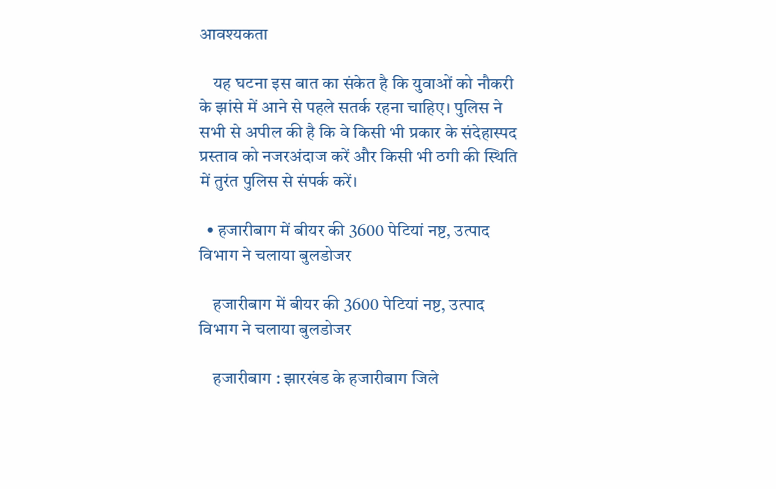आवश्यकता

    यह घटना इस बात का संकेत है कि युवाओं को नौकरी के झांसे में आने से पहले सतर्क रहना चाहिए। पुलिस ने सभी से अपील की है कि वे किसी भी प्रकार के संदेहास्पद प्रस्ताव को नजरअंदाज करें और किसी भी ठगी की स्थिति में तुरंत पुलिस से संपर्क करें।

  • हजारीबाग में बीयर की 3600 पेटियां नष्ट, उत्पाद विभाग ने चलाया बुलडोजर

    हजारीबाग में बीयर की 3600 पेटियां नष्ट, उत्पाद विभाग ने चलाया बुलडोजर

    हजारीबाग : झारखंड के हजारीबाग जिले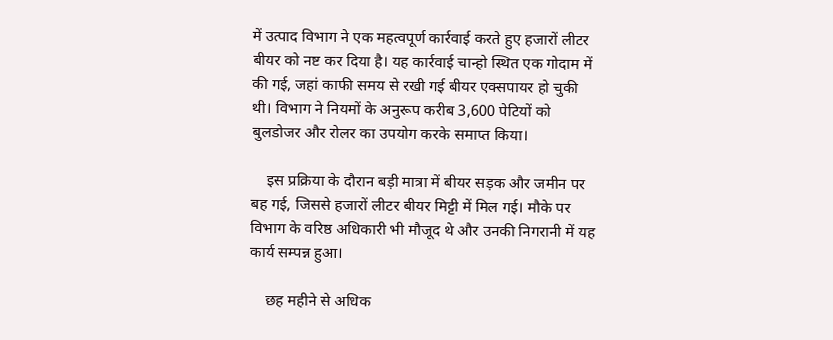में उत्पाद विभाग ने एक महत्वपूर्ण कार्रवाई करते हुए हजारों लीटर बीयर को नष्ट कर दिया है। यह कार्रवाई चान्हो स्थित एक गोदाम में की गई, जहां काफी समय से रखी गई बीयर एक्सपायर हो चुकी थी। विभाग ने नियमों के अनुरूप करीब 3,600 पेटियों को बुलडोजर और रोलर का उपयोग करके समाप्त किया।

    इस प्रक्रिया के दौरान बड़ी मात्रा में बीयर सड़क और जमीन पर बह गई, जिससे हजारों लीटर बीयर मिट्टी में मिल गई। मौके पर विभाग के वरिष्ठ अधिकारी भी मौजूद थे और उनकी निगरानी में यह कार्य सम्पन्न हुआ।

    छह महीने से अधिक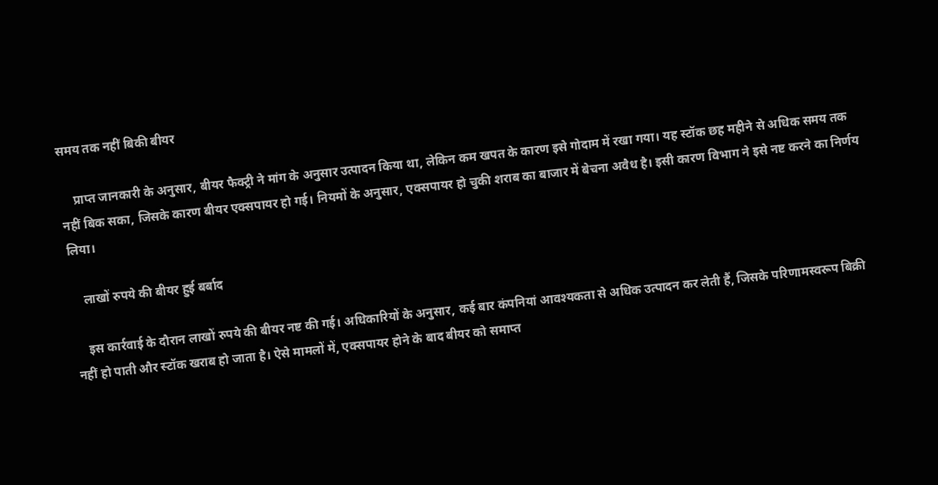समय तक नहीं बिकी बीयर

    प्राप्त जानकारी के अनुसार, बीयर फैक्ट्री ने मांग के अनुसार उत्पादन किया था, लेकिन कम खपत के कारण इसे गोदाम में रखा गया। यह स्टॉक छह महीने से अधिक समय तक नहीं बिक सका, जिसके कारण बीयर एक्सपायर हो गई। नियमों के अनुसार, एक्सपायर हो चुकी शराब का बाजार में बेचना अवैध है। इसी कारण विभाग ने इसे नष्ट करने का निर्णय लिया।

    लाखों रुपये की बीयर हुई बर्बाद

    इस कार्रवाई के दौरान लाखों रुपये की बीयर नष्ट की गई। अधिकारियों के अनुसार, कई बार कंपनियां आवश्यकता से अधिक उत्पादन कर लेती हैं, जिसके परिणामस्वरूप बिक्री नहीं हो पाती और स्टॉक खराब हो जाता है। ऐसे मामलों में, एक्सपायर होने के बाद बीयर को समाप्त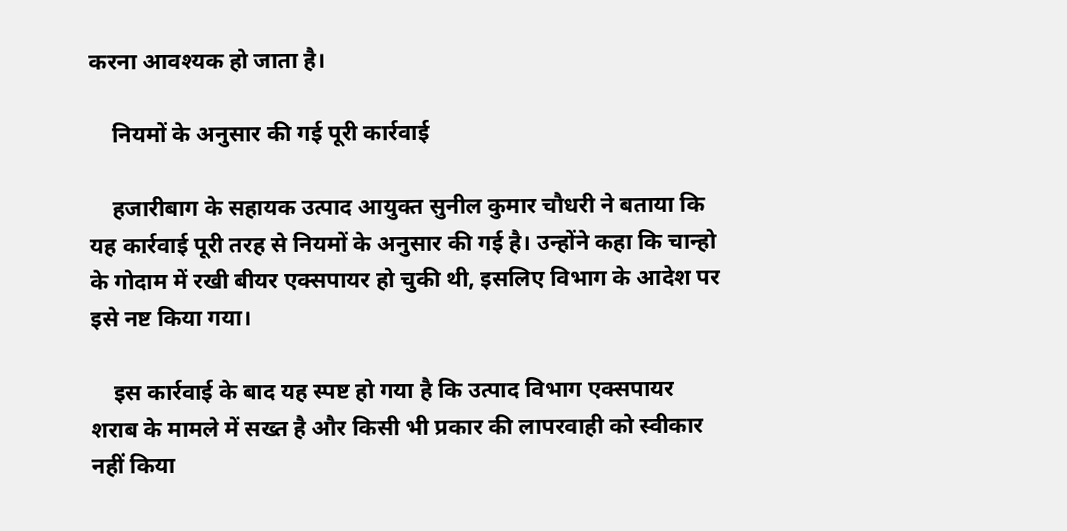करना आवश्यक हो जाता है।

    नियमों के अनुसार की गई पूरी कार्रवाई

    हजारीबाग के सहायक उत्पाद आयुक्त सुनील कुमार चौधरी ने बताया कि यह कार्रवाई पूरी तरह से नियमों के अनुसार की गई है। उन्होंने कहा कि चान्हो के गोदाम में रखी बीयर एक्सपायर हो चुकी थी, इसलिए विभाग के आदेश पर इसे नष्ट किया गया।

    इस कार्रवाई के बाद यह स्पष्ट हो गया है कि उत्पाद विभाग एक्सपायर शराब के मामले में सख्त है और किसी भी प्रकार की लापरवाही को स्वीकार नहीं किया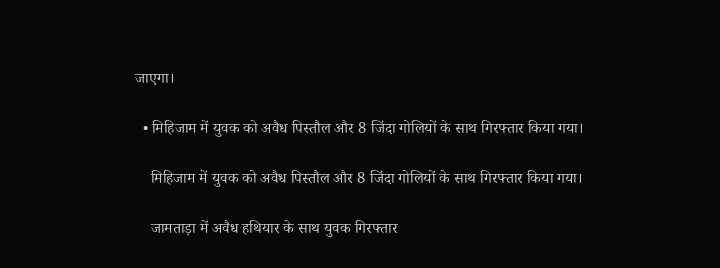जाएगा।

  • मिहिजाम में युवक को अवैध पिस्तौल और 8 जिंदा गोलियों के साथ गिरफ्तार किया गया।

    मिहिजाम में युवक को अवैध पिस्तौल और 8 जिंदा गोलियों के साथ गिरफ्तार किया गया।

    जामताड़ा में अवैध हथियार के साथ युवक गिरफ्तार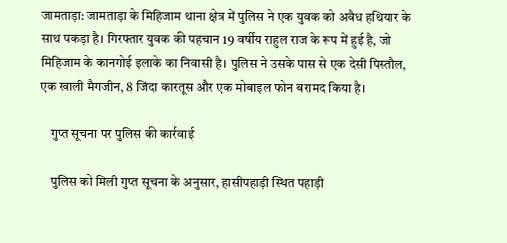जामताड़ा: जामताड़ा के मिहिजाम थाना क्षेत्र में पुलिस ने एक युवक को अवैध हथियार के साथ पकड़ा है। गिरफ्तार युवक की पहचान 19 वर्षीय राहुल राज के रूप में हुई है, जो मिहिजाम के कानगोई इलाके का निवासी है। पुलिस ने उसके पास से एक देसी पिस्तौल, एक खाली मैगजीन, 8 जिंदा कारतूस और एक मोबाइल फोन बरामद किया है।

    गुप्त सूचना पर पुलिस की कार्रवाई

    पुलिस को मिली गुप्त सूचना के अनुसार, हासीपहाड़ी स्थित पहाड़ी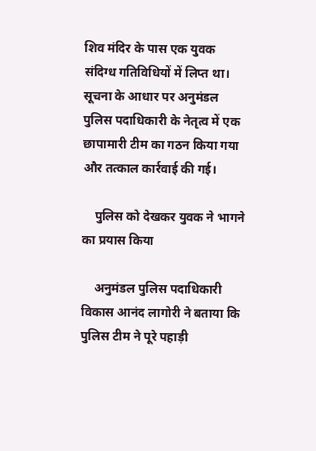शिव मंदिर के पास एक युवक संदिग्ध गतिविधियों में लिप्त था। सूचना के आधार पर अनुमंडल पुलिस पदाधिकारी के नेतृत्व में एक छापामारी टीम का गठन किया गया और तत्काल कार्रवाई की गई।

    पुलिस को देखकर युवक ने भागने का प्रयास किया

    अनुमंडल पुलिस पदाधिकारी विकास आनंद लागोरी ने बताया कि पुलिस टीम ने पूरे पहाड़ी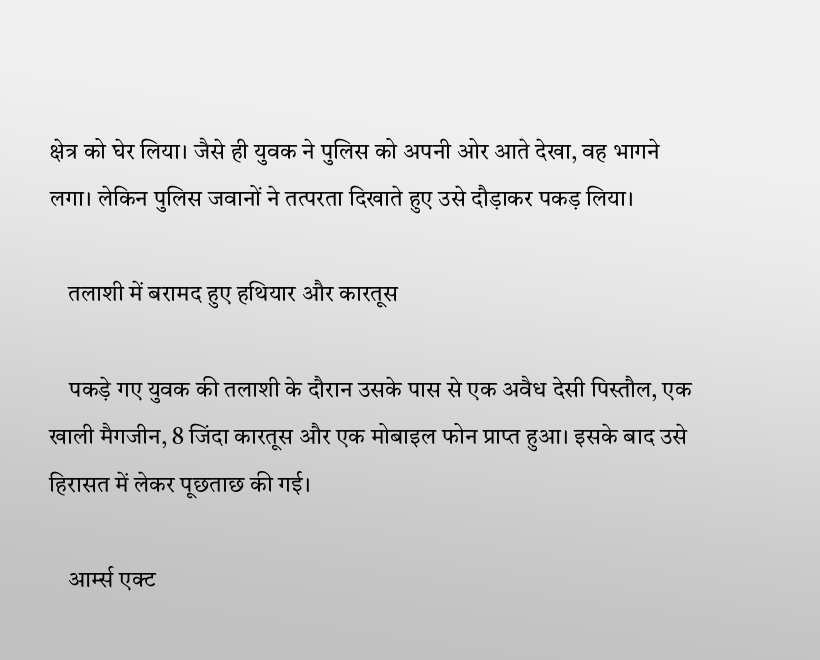क्षेत्र को घेर लिया। जैसे ही युवक ने पुलिस को अपनी ओर आते देखा, वह भागने लगा। लेकिन पुलिस जवानों ने तत्परता दिखाते हुए उसे दौड़ाकर पकड़ लिया।

    तलाशी में बरामद हुए हथियार और कारतूस

    पकड़े गए युवक की तलाशी के दौरान उसके पास से एक अवैध देसी पिस्तौल, एक खाली मैगजीन, 8 जिंदा कारतूस और एक मोबाइल फोन प्राप्त हुआ। इसके बाद उसे हिरासत में लेकर पूछताछ की गई।

    आर्म्स एक्ट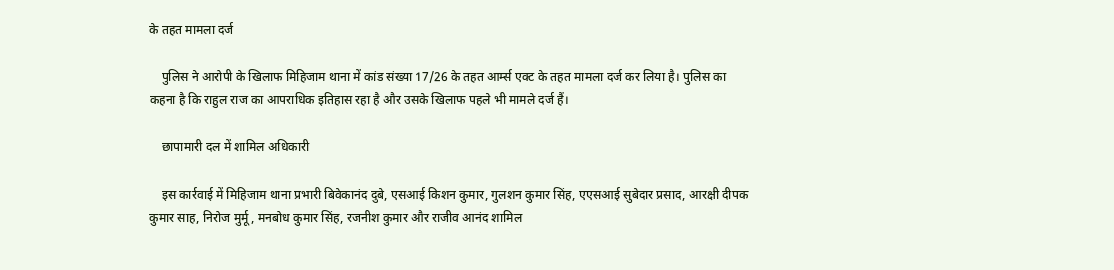के तहत मामला दर्ज

    पुलिस ने आरोपी के खिलाफ मिहिजाम थाना में कांड संख्या 17/26 के तहत आर्म्स एक्ट के तहत मामला दर्ज कर लिया है। पुलिस का कहना है कि राहुल राज का आपराधिक इतिहास रहा है और उसके खिलाफ पहले भी मामले दर्ज हैं।

    छापामारी दल में शामिल अधिकारी

    इस कार्रवाई में मिहिजाम थाना प्रभारी बिवेकानंद दुबे, एसआई किशन कुमार, गुलशन कुमार सिंह, एएसआई सुबेदार प्रसाद, आरक्षी दीपक कुमार साह, निरोज मुर्मू, मनबोध कुमार सिंह, रजनीश कुमार और राजीव आनंद शामिल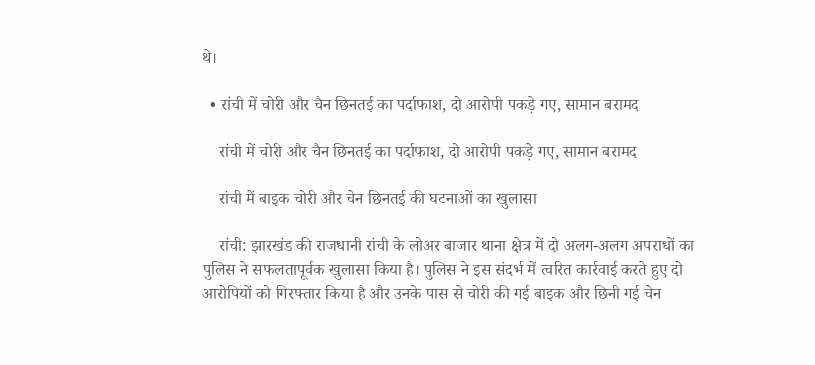थे।

  • रांची में चोरी और चैन छिनतई का पर्दाफाश, दो आरोपी पकड़े गए, सामान बरामद

    रांची में चोरी और चैन छिनतई का पर्दाफाश, दो आरोपी पकड़े गए, सामान बरामद

    रांची में बाइक चोरी और चेन छिनतई की घटनाओं का खुलासा

    रांची: झारखंड की राजधानी रांची के लोअर बाजार थाना क्षेत्र में दो अलग-अलग अपराधों का पुलिस ने सफलतापूर्वक खुलासा किया है। पुलिस ने इस संदर्भ में त्वरित कार्रवाई करते हुए दो आरोपियों को गिरफ्तार किया है और उनके पास से चोरी की गई बाइक और छिनी गई चेन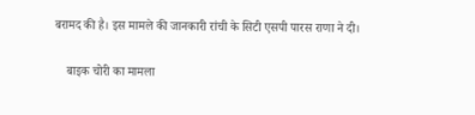बरामद की है। इस मामले की जानकारी रांची के सिटी एसपी पारस राणा ने दी।

    बाइक चोरी का मामला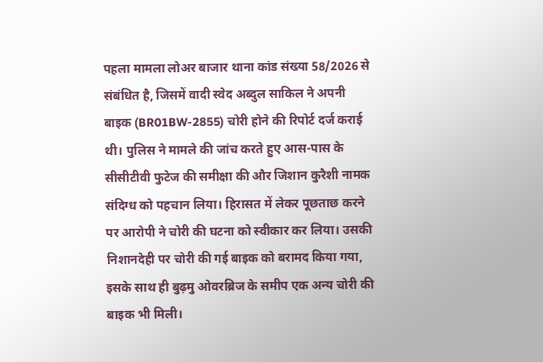पहला मामला लोअर बाजार थाना कांड संख्या 58/2026 से संबंधित है, जिसमें वादी स्वेद अब्दुल साकिल ने अपनी बाइक (BR01BW-2855) चोरी होने की रिपोर्ट दर्ज कराई थी। पुलिस ने मामले की जांच करते हुए आस-पास के सीसीटीवी फुटेज की समीक्षा की और जिशान कुरैशी नामक संदिग्ध को पहचान लिया। हिरासत में लेकर पूछताछ करने पर आरोपी ने चोरी की घटना को स्वीकार कर लिया। उसकी निशानदेही पर चोरी की गई बाइक को बरामद किया गया, इसके साथ ही बुढ़मु ओवरब्रिज के समीप एक अन्य चोरी की बाइक भी मिली।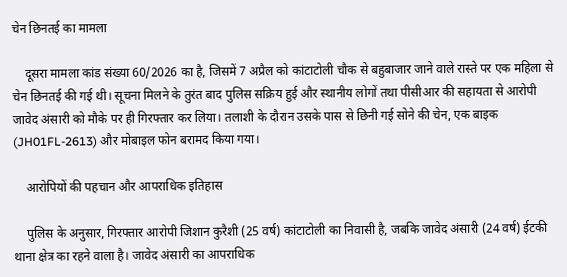चेन छिनतई का मामला

    दूसरा मामला कांड संख्या 60/2026 का है, जिसमें 7 अप्रैल को कांटाटोली चौक से बहुबाजार जाने वाले रास्ते पर एक महिला से चेन छिनतई की गई थी। सूचना मिलने के तुरंत बाद पुलिस सक्रिय हुई और स्थानीय लोगों तथा पीसीआर की सहायता से आरोपी जावेद अंसारी को मौके पर ही गिरफ्तार कर लिया। तलाशी के दौरान उसके पास से छिनी गई सोने की चेन, एक बाइक (JH01FL-2613) और मोबाइल फोन बरामद किया गया।

    आरोपियों की पहचान और आपराधिक इतिहास

    पुलिस के अनुसार, गिरफ्तार आरोपी जिशान कुरैशी (25 वर्ष) कांटाटोली का निवासी है, जबकि जावेद अंसारी (24 वर्ष) ईटकी थाना क्षेत्र का रहने वाला है। जावेद अंसारी का आपराधिक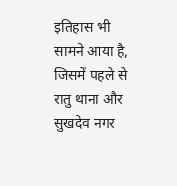इतिहास भी सामने आया है, जिसमें पहले से रातु थाना और सुखदेव नगर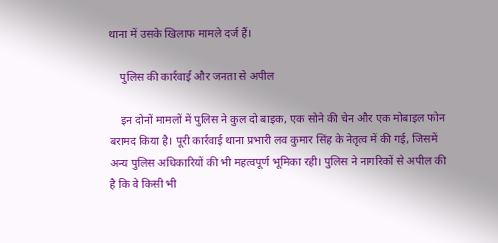थाना में उसके खिलाफ मामले दर्ज हैं।

    पुलिस की कार्रवाई और जनता से अपील

    इन दोनों मामलों में पुलिस ने कुल दो बाइक, एक सोने की चेन और एक मोबाइल फोन बरामद किया है। पूरी कार्रवाई थाना प्रभारी लव कुमार सिंह के नेतृत्व में की गई, जिसमें अन्य पुलिस अधिकारियों की भी महत्वपूर्ण भूमिका रही। पुलिस ने नागरिकों से अपील की है कि वे किसी भी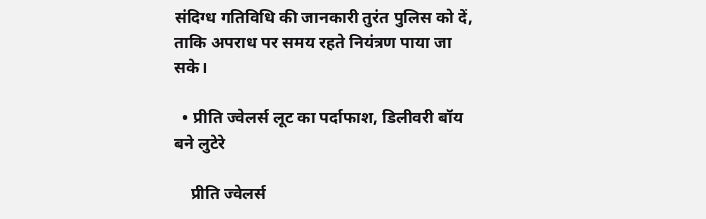संदिग्ध गतिविधि की जानकारी तुरंत पुलिस को दें, ताकि अपराध पर समय रहते नियंत्रण पाया जा सके।

  • प्रीति ज्वेलर्स लूट का पर्दाफाश, डिलीवरी बॉय बने लुटेरे

    प्रीति ज्वेलर्स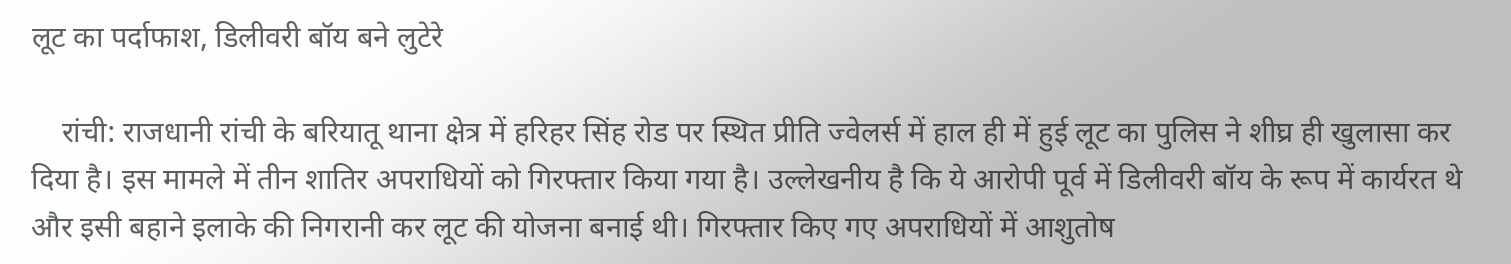लूट का पर्दाफाश, डिलीवरी बॉय बने लुटेरे

    रांची: राजधानी रांची के बरियातू थाना क्षेत्र में हरिहर सिंह रोड पर स्थित प्रीति ज्वेलर्स में हाल ही में हुई लूट का पुलिस ने शीघ्र ही खुलासा कर दिया है। इस मामले में तीन शातिर अपराधियों को गिरफ्तार किया गया है। उल्लेखनीय है कि ये आरोपी पूर्व में डिलीवरी बॉय के रूप में कार्यरत थे और इसी बहाने इलाके की निगरानी कर लूट की योजना बनाई थी। गिरफ्तार किए गए अपराधियों में आशुतोष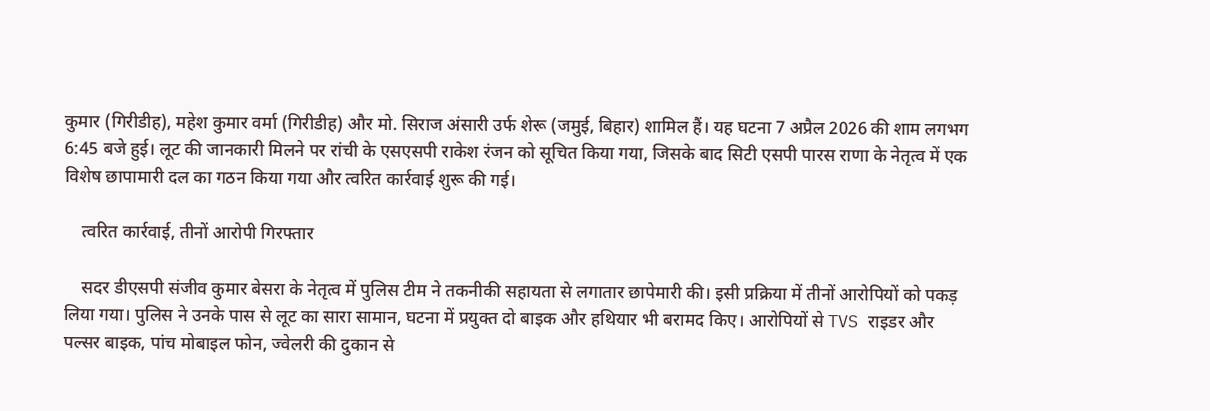कुमार (गिरीडीह), महेश कुमार वर्मा (गिरीडीह) और मो. सिराज अंसारी उर्फ शेरू (जमुई, बिहार) शामिल हैं। यह घटना 7 अप्रैल 2026 की शाम लगभग 6:45 बजे हुई। लूट की जानकारी मिलने पर रांची के एसएसपी राकेश रंजन को सूचित किया गया, जिसके बाद सिटी एसपी पारस राणा के नेतृत्व में एक विशेष छापामारी दल का गठन किया गया और त्वरित कार्रवाई शुरू की गई।

    त्वरित कार्रवाई, तीनों आरोपी गिरफ्तार

    सदर डीएसपी संजीव कुमार बेसरा के नेतृत्व में पुलिस टीम ने तकनीकी सहायता से लगातार छापेमारी की। इसी प्रक्रिया में तीनों आरोपियों को पकड़ लिया गया। पुलिस ने उनके पास से लूट का सारा सामान, घटना में प्रयुक्त दो बाइक और हथियार भी बरामद किए। आरोपियों से TVS राइडर और पल्सर बाइक, पांच मोबाइल फोन, ज्वेलरी की दुकान से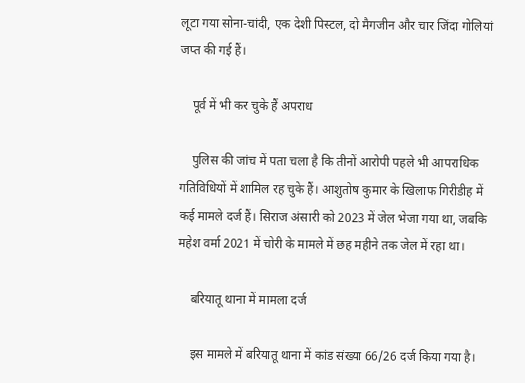लूटा गया सोना-चांदी, एक देशी पिस्टल, दो मैगजीन और चार जिंदा गोलियां जप्त की गई हैं।

    पूर्व में भी कर चुके हैं अपराध

    पुलिस की जांच में पता चला है कि तीनों आरोपी पहले भी आपराधिक गतिविधियों में शामिल रह चुके हैं। आशुतोष कुमार के खिलाफ गिरीडीह में कई मामले दर्ज हैं। सिराज अंसारी को 2023 में जेल भेजा गया था, जबकि महेश वर्मा 2021 में चोरी के मामले में छह महीने तक जेल में रहा था।

    बरियातू थाना में मामला दर्ज

    इस मामले में बरियातू थाना में कांड संख्या 66/26 दर्ज किया गया है।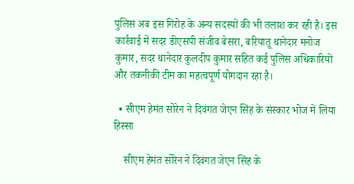पुलिस अब इस गिरोह के अन्य सदस्यों की भी तलाश कर रही है। इस कार्रवाई में सदर डीएसपी संजीव बेसरा, बरियातू थानेदार मनोज कुमार, सदर थानेदार कुलदीप कुमार सहित कई पुलिस अधिकारियों और तकनीकी टीम का महत्वपूर्ण योगदान रहा है।

  • सीएम हेमंत सोरेन ने दिवंगत जेएन सिंह के संस्कार भोज में लिया हिस्सा

    सीएम हेमंत सोरेन ने दिवंगत जेएन सिंह के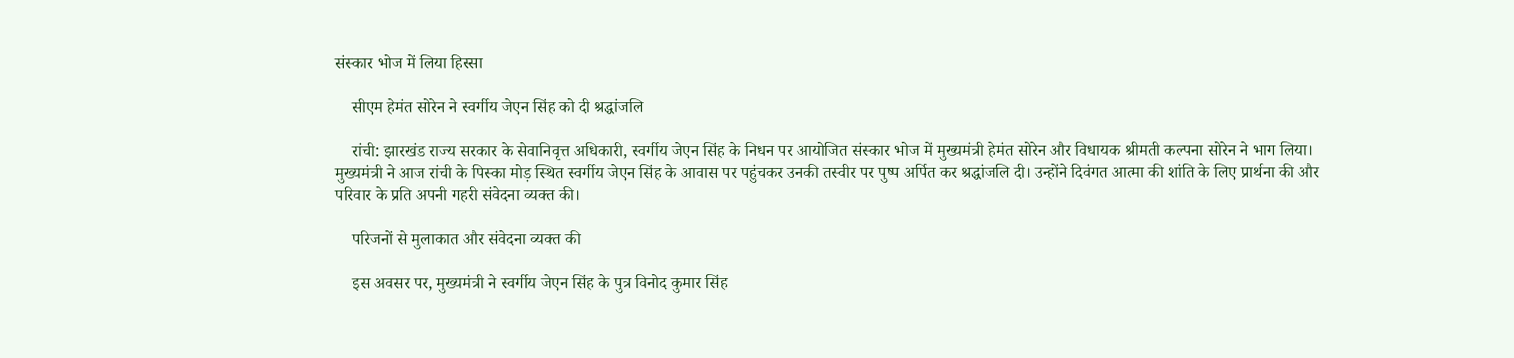संस्कार भोज में लिया हिस्सा

    सीएम हेमंत सोरेन ने स्वर्गीय जेएन सिंह को दी श्रद्धांजलि

    रांची: झारखंड राज्य सरकार के सेवानिवृत्त अधिकारी, स्वर्गीय जेएन सिंह के निधन पर आयोजित संस्कार भोज में मुख्यमंत्री हेमंत सोरेन और विधायक श्रीमती कल्पना सोरेन ने भाग लिया। मुख्यमंत्री ने आज रांची के पिस्का मोड़ स्थित स्वर्गीय जेएन सिंह के आवास पर पहुंचकर उनकी तस्वीर पर पुष्प अर्पित कर श्रद्धांजलि दी। उन्होंने दिवंगत आत्मा की शांति के लिए प्रार्थना की और परिवार के प्रति अपनी गहरी संवेदना व्यक्त की।

    परिजनों से मुलाकात और संवेदना व्यक्त की

    इस अवसर पर, मुख्यमंत्री ने स्वर्गीय जेएन सिंह के पुत्र विनोद कुमार सिंह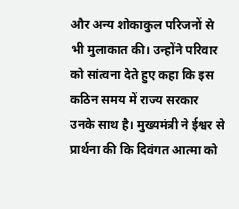और अन्य शोकाकुल परिजनों से भी मुलाकात की। उन्होंने परिवार को सांत्वना देते हुए कहा कि इस कठिन समय में राज्य सरकार उनके साथ है। मुख्यमंत्री ने ईश्वर से प्रार्थना की कि दिवंगत आत्मा को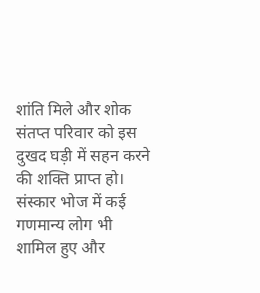शांति मिले और शोक संतप्त परिवार को इस दुखद घड़ी में सहन करने की शक्ति प्राप्त हो। संस्कार भोज में कई गणमान्य लोग भी शामिल हुए और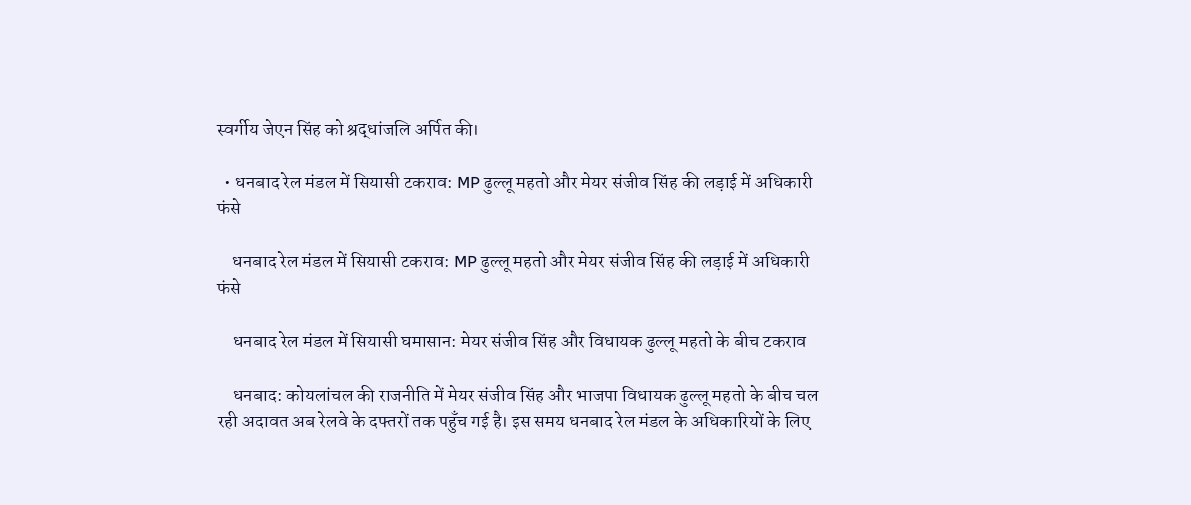स्वर्गीय जेएन सिंह को श्रद्धांजलि अर्पित की।

  • धनबाद रेल मंडल में सियासी टकराव: MP ढुल्लू महतो और मेयर संजीव सिंह की लड़ाई में अधिकारी फंसे

    धनबाद रेल मंडल में सियासी टकराव: MP ढुल्लू महतो और मेयर संजीव सिंह की लड़ाई में अधिकारी फंसे

    धनबाद रेल मंडल में सियासी घमासान: मेयर संजीव सिंह और विधायक ढुल्लू महतो के बीच टकराव

    धनबाद: कोयलांचल की राजनीति में मेयर संजीव सिंह और भाजपा विधायक ढुल्लू महतो के बीच चल रही अदावत अब रेलवे के दफ्तरों तक पहुँच गई है। इस समय धनबाद रेल मंडल के अधिकारियों के लिए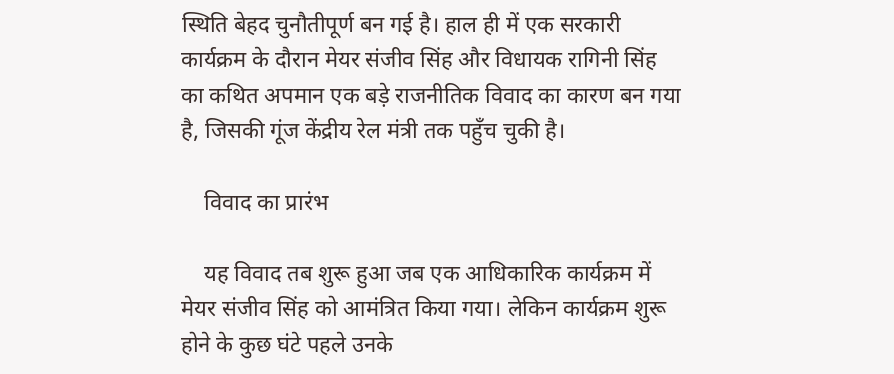स्थिति बेहद चुनौतीपूर्ण बन गई है। हाल ही में एक सरकारी कार्यक्रम के दौरान मेयर संजीव सिंह और विधायक रागिनी सिंह का कथित अपमान एक बड़े राजनीतिक विवाद का कारण बन गया है, जिसकी गूंज केंद्रीय रेल मंत्री तक पहुँच चुकी है।

    विवाद का प्रारंभ

    यह विवाद तब शुरू हुआ जब एक आधिकारिक कार्यक्रम में मेयर संजीव सिंह को आमंत्रित किया गया। लेकिन कार्यक्रम शुरू होने के कुछ घंटे पहले उनके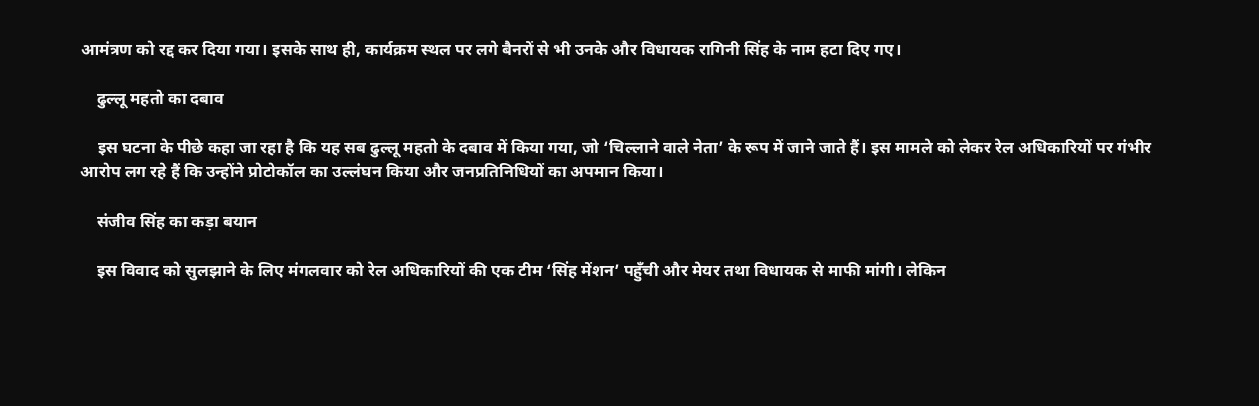आमंत्रण को रद्द कर दिया गया। इसके साथ ही, कार्यक्रम स्थल पर लगे बैनरों से भी उनके और विधायक रागिनी सिंह के नाम हटा दिए गए।

    ढुल्लू महतो का दबाव

    इस घटना के पीछे कहा जा रहा है कि यह सब ढुल्लू महतो के दबाव में किया गया, जो ‘चिल्लाने वाले नेता’ के रूप में जाने जाते हैं। इस मामले को लेकर रेल अधिकारियों पर गंभीर आरोप लग रहे हैं कि उन्होंने प्रोटोकॉल का उल्लंघन किया और जनप्रतिनिधियों का अपमान किया।

    संजीव सिंह का कड़ा बयान

    इस विवाद को सुलझाने के लिए मंगलवार को रेल अधिकारियों की एक टीम ‘सिंह मेंशन’ पहुँची और मेयर तथा विधायक से माफी मांगी। लेकिन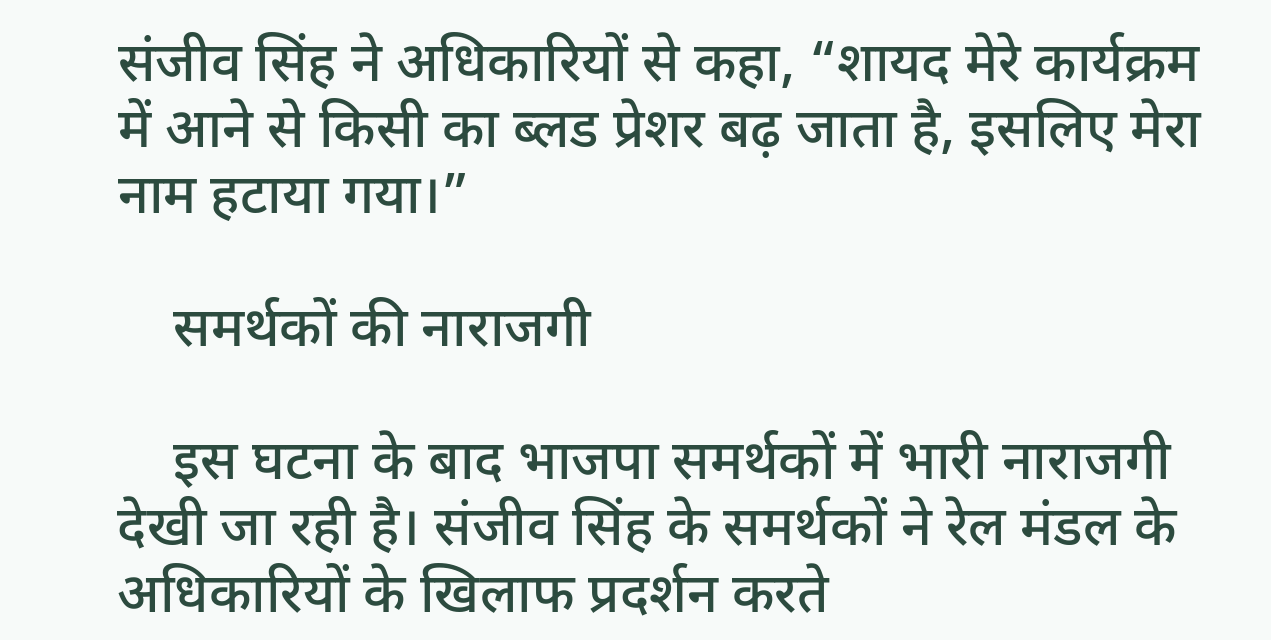संजीव सिंह ने अधिकारियों से कहा, “शायद मेरे कार्यक्रम में आने से किसी का ब्लड प्रेशर बढ़ जाता है, इसलिए मेरा नाम हटाया गया।”

    समर्थकों की नाराजगी

    इस घटना के बाद भाजपा समर्थकों में भारी नाराजगी देखी जा रही है। संजीव सिंह के समर्थकों ने रेल मंडल के अधिकारियों के खिलाफ प्रदर्शन करते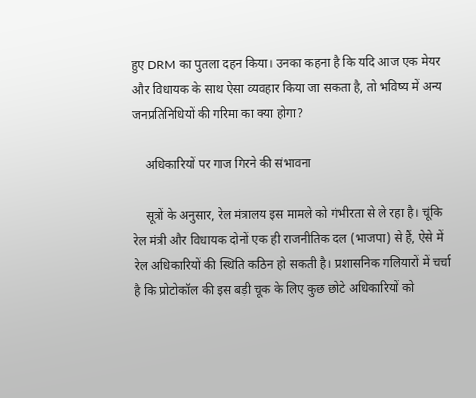हुए DRM का पुतला दहन किया। उनका कहना है कि यदि आज एक मेयर और विधायक के साथ ऐसा व्यवहार किया जा सकता है, तो भविष्य में अन्य जनप्रतिनिधियों की गरिमा का क्या होगा?

    अधिकारियों पर गाज गिरने की संभावना

    सूत्रों के अनुसार, रेल मंत्रालय इस मामले को गंभीरता से ले रहा है। चूंकि रेल मंत्री और विधायक दोनों एक ही राजनीतिक दल (भाजपा) से हैं, ऐसे में रेल अधिकारियों की स्थिति कठिन हो सकती है। प्रशासनिक गलियारों में चर्चा है कि प्रोटोकॉल की इस बड़ी चूक के लिए कुछ छोटे अधिकारियों को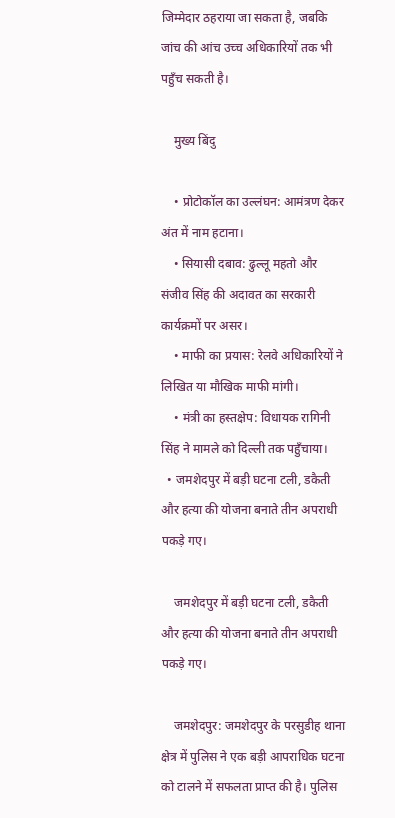जिम्मेदार ठहराया जा सकता है, जबकि जांच की आंच उच्च अधिकारियों तक भी पहुँच सकती है।

    मुख्य बिंदु

    • प्रोटोकॉल का उल्लंघन: आमंत्रण देकर अंत में नाम हटाना।
    • सियासी दबाव: ढुल्लू महतो और संजीव सिंह की अदावत का सरकारी कार्यक्रमों पर असर।
    • माफी का प्रयास: रेलवे अधिकारियों ने लिखित या मौखिक माफी मांगी।
    • मंत्री का हस्तक्षेप: विधायक रागिनी सिंह ने मामले को दिल्ली तक पहुँचाया।
  • जमशेदपुर में बड़ी घटना टली, डकैती और हत्या की योजना बनाते तीन अपराधी पकड़े गए।

    जमशेदपुर में बड़ी घटना टली, डकैती और हत्या की योजना बनाते तीन अपराधी पकड़े गए।

    जमशेदपुर: जमशेदपुर के परसुडीह थाना क्षेत्र में पुलिस ने एक बड़ी आपराधिक घटना को टालने में सफलता प्राप्त की है। पुलिस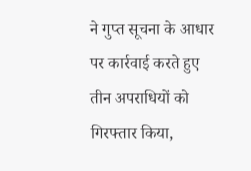ने गुप्त सूचना के आधार पर कार्रवाई करते हुए तीन अपराधियों को गिरफ्तार किया,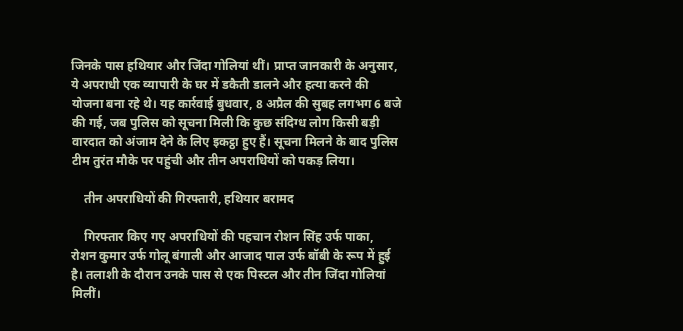जिनके पास हथियार और जिंदा गोलियां थीं। प्राप्त जानकारी के अनुसार, ये अपराधी एक व्यापारी के घर में डकैती डालने और हत्या करने की योजना बना रहे थे। यह कार्रवाई बुधवार, 8 अप्रैल की सुबह लगभग 6 बजे की गई, जब पुलिस को सूचना मिली कि कुछ संदिग्ध लोग किसी बड़ी वारदात को अंजाम देने के लिए इकट्ठा हुए हैं। सूचना मिलने के बाद पुलिस टीम तुरंत मौके पर पहुंची और तीन अपराधियों को पकड़ लिया।

    तीन अपराधियों की गिरफ्तारी, हथियार बरामद

    गिरफ्तार किए गए अपराधियों की पहचान रोशन सिंह उर्फ पाका, रोशन कुमार उर्फ गोलू बंगाली और आजाद पाल उर्फ बॉबी के रूप में हुई है। तलाशी के दौरान उनके पास से एक पिस्टल और तीन जिंदा गोलियां मिलीं।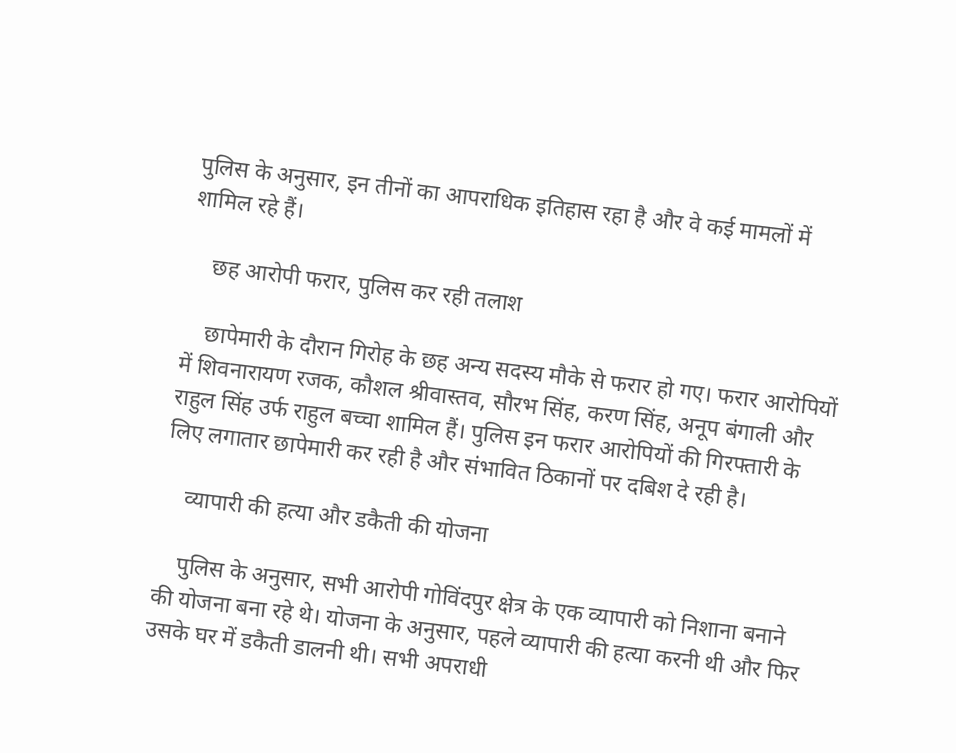पुलिस के अनुसार, इन तीनों का आपराधिक इतिहास रहा है और वे कई मामलों में शामिल रहे हैं।

    छह आरोपी फरार, पुलिस कर रही तलाश

    छापेमारी के दौरान गिरोह के छह अन्य सदस्य मौके से फरार हो गए। फरार आरोपियों में शिवनारायण रजक, कौशल श्रीवास्तव, सौरभ सिंह, करण सिंह, अनूप बंगाली और राहुल सिंह उर्फ राहुल बच्चा शामिल हैं। पुलिस इन फरार आरोपियों की गिरफ्तारी के लिए लगातार छापेमारी कर रही है और संभावित ठिकानों पर दबिश दे रही है।

    व्यापारी की हत्या और डकैती की योजना

    पुलिस के अनुसार, सभी आरोपी गोविंदपुर क्षेत्र के एक व्यापारी को निशाना बनाने की योजना बना रहे थे। योजना के अनुसार, पहले व्यापारी की हत्या करनी थी और फिर उसके घर में डकैती डालनी थी। सभी अपराधी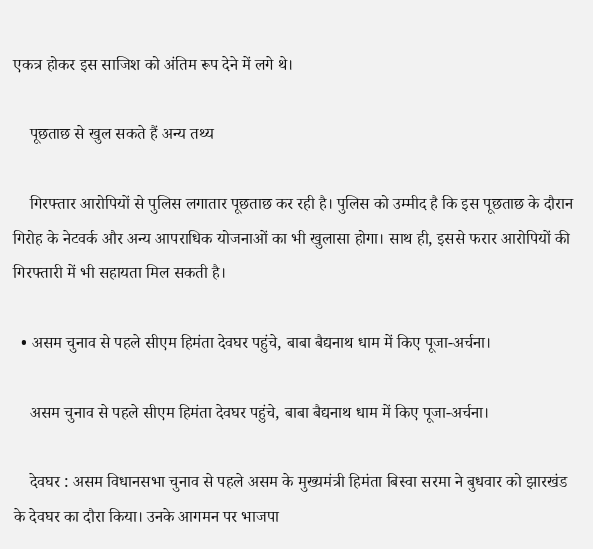एकत्र होकर इस साजिश को अंतिम रूप देने में लगे थे।

    पूछताछ से खुल सकते हैं अन्य तथ्य

    गिरफ्तार आरोपियों से पुलिस लगातार पूछताछ कर रही है। पुलिस को उम्मीद है कि इस पूछताछ के दौरान गिरोह के नेटवर्क और अन्य आपराधिक योजनाओं का भी खुलासा होगा। साथ ही, इससे फरार आरोपियों की गिरफ्तारी में भी सहायता मिल सकती है।

  • असम चुनाव से पहले सीएम हिमंता देवघर पहुंचे, बाबा बैद्यनाथ धाम में किए पूजा-अर्चना।

    असम चुनाव से पहले सीएम हिमंता देवघर पहुंचे, बाबा बैद्यनाथ धाम में किए पूजा-अर्चना।

    देवघर : असम विधानसभा चुनाव से पहले असम के मुख्यमंत्री हिमंता बिस्वा सरमा ने बुधवार को झारखंड के देवघर का दौरा किया। उनके आगमन पर भाजपा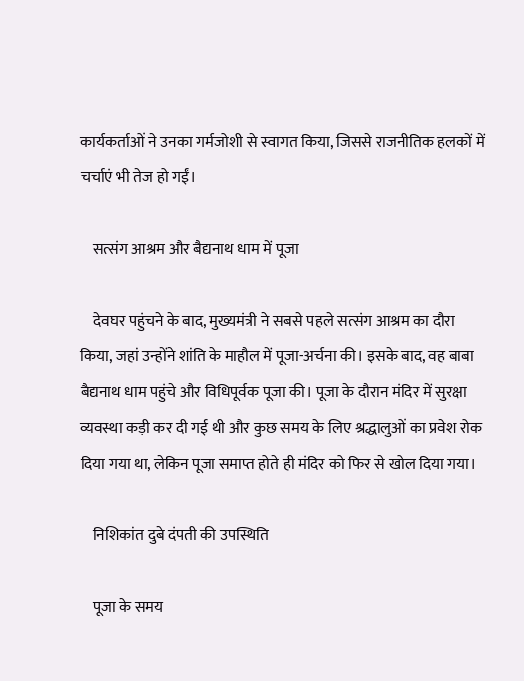कार्यकर्ताओं ने उनका गर्मजोशी से स्वागत किया, जिससे राजनीतिक हलकों में चर्चाएं भी तेज हो गईं।

    सत्संग आश्रम और बैद्यनाथ धाम में पूजा

    देवघर पहुंचने के बाद, मुख्यमंत्री ने सबसे पहले सत्संग आश्रम का दौरा किया, जहां उन्होंने शांति के माहौल में पूजा-अर्चना की। इसके बाद, वह बाबा बैद्यनाथ धाम पहुंचे और विधिपूर्वक पूजा की। पूजा के दौरान मंदिर में सुरक्षा व्यवस्था कड़ी कर दी गई थी और कुछ समय के लिए श्रद्धालुओं का प्रवेश रोक दिया गया था, लेकिन पूजा समाप्त होते ही मंदिर को फिर से खोल दिया गया।

    निशिकांत दुबे दंपती की उपस्थिति

    पूजा के समय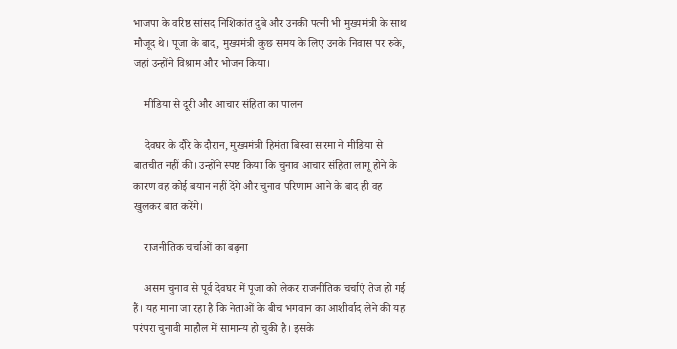भाजपा के वरिष्ठ सांसद निशिकांत दुबे और उनकी पत्नी भी मुख्यमंत्री के साथ मौजूद थे। पूजा के बाद, मुख्यमंत्री कुछ समय के लिए उनके निवास पर रुके, जहां उन्होंने विश्राम और भोजन किया।

    मीडिया से दूरी और आचार संहिता का पालन

    देवघर के दौरे के दौरान, मुख्यमंत्री हिमंता बिस्वा सरमा ने मीडिया से बातचीत नहीं की। उन्होंने स्पष्ट किया कि चुनाव आचार संहिता लागू होने के कारण वह कोई बयान नहीं देंगे और चुनाव परिणाम आने के बाद ही वह खुलकर बात करेंगे।

    राजनीतिक चर्चाओं का बढ़ना

    असम चुनाव से पूर्व देवघर में पूजा को लेकर राजनीतिक चर्चाएं तेज हो गई हैं। यह माना जा रहा है कि नेताओं के बीच भगवान का आशीर्वाद लेने की यह परंपरा चुनावी माहौल में सामान्य हो चुकी है। इसके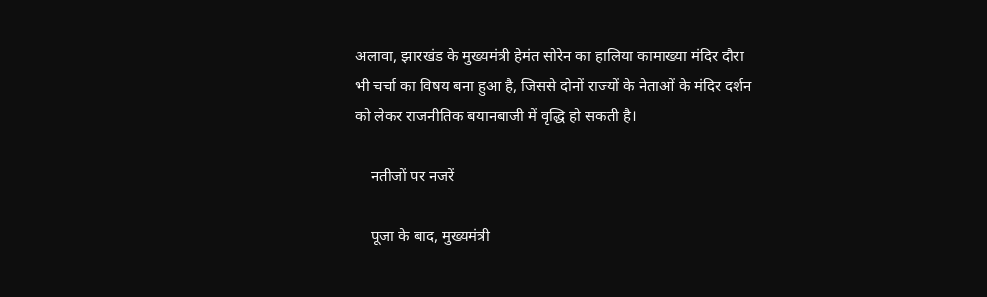अलावा, झारखंड के मुख्यमंत्री हेमंत सोरेन का हालिया कामाख्या मंदिर दौरा भी चर्चा का विषय बना हुआ है, जिससे दोनों राज्यों के नेताओं के मंदिर दर्शन को लेकर राजनीतिक बयानबाजी में वृद्धि हो सकती है।

    नतीजों पर नजरें

    पूजा के बाद, मुख्यमंत्री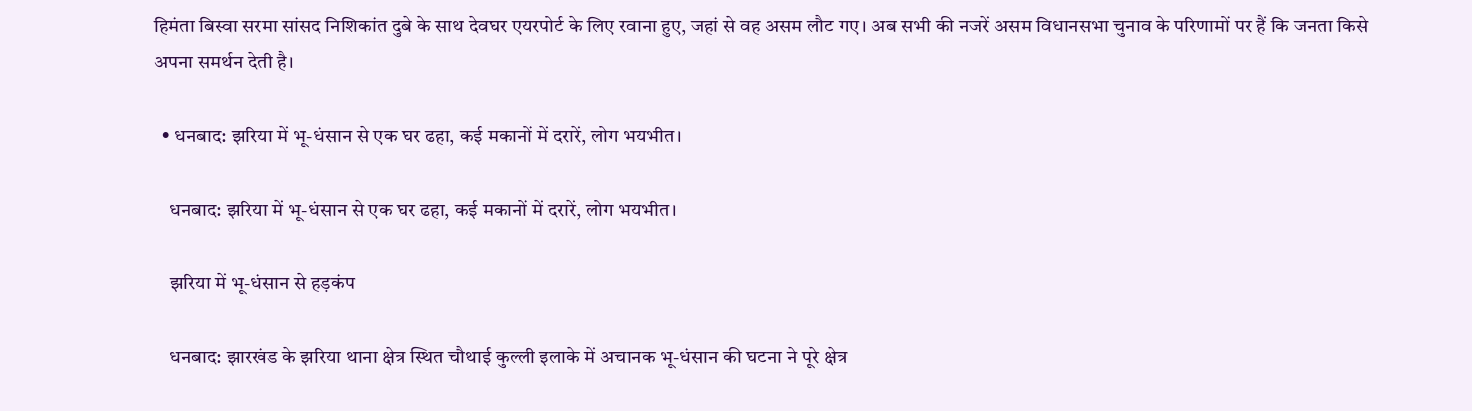हिमंता बिस्वा सरमा सांसद निशिकांत दुबे के साथ देवघर एयरपोर्ट के लिए रवाना हुए, जहां से वह असम लौट गए। अब सभी की नजरें असम विधानसभा चुनाव के परिणामों पर हैं कि जनता किसे अपना समर्थन देती है।

  • धनबाद: झरिया में भू-धंसान से एक घर ढहा, कई मकानों में दरारें, लोग भयभीत।

    धनबाद: झरिया में भू-धंसान से एक घर ढहा, कई मकानों में दरारें, लोग भयभीत।

    झरिया में भू-धंसान से हड़कंप

    धनबाद: झारखंड के झरिया थाना क्षेत्र स्थित चौथाई कुल्ली इलाके में अचानक भू-धंसान की घटना ने पूरे क्षेत्र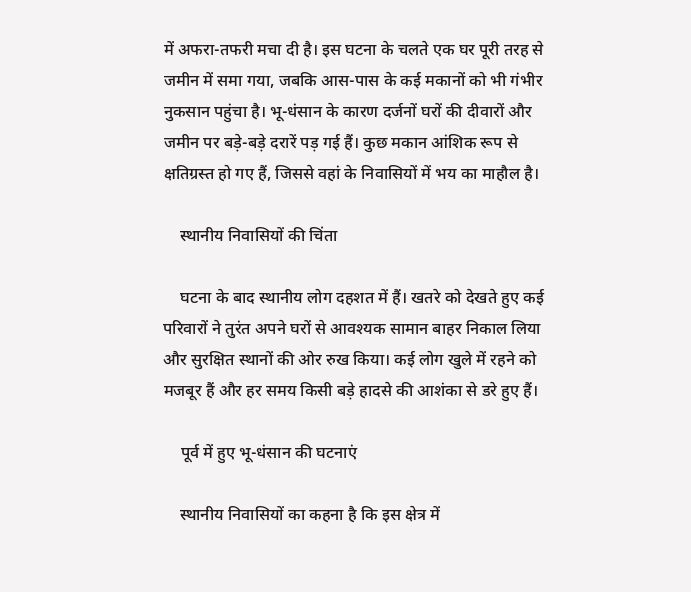में अफरा-तफरी मचा दी है। इस घटना के चलते एक घर पूरी तरह से जमीन में समा गया, जबकि आस-पास के कई मकानों को भी गंभीर नुकसान पहुंचा है। भू-धंसान के कारण दर्जनों घरों की दीवारों और जमीन पर बड़े-बड़े दरारें पड़ गई हैं। कुछ मकान आंशिक रूप से क्षतिग्रस्त हो गए हैं, जिससे वहां के निवासियों में भय का माहौल है।

    स्थानीय निवासियों की चिंता

    घटना के बाद स्थानीय लोग दहशत में हैं। खतरे को देखते हुए कई परिवारों ने तुरंत अपने घरों से आवश्यक सामान बाहर निकाल लिया और सुरक्षित स्थानों की ओर रुख किया। कई लोग खुले में रहने को मजबूर हैं और हर समय किसी बड़े हादसे की आशंका से डरे हुए हैं।

    पूर्व में हुए भू-धंसान की घटनाएं

    स्थानीय निवासियों का कहना है कि इस क्षेत्र में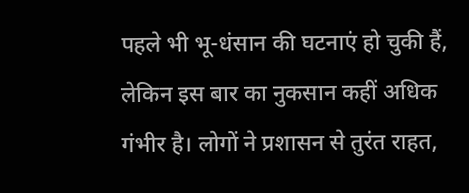पहले भी भू-धंसान की घटनाएं हो चुकी हैं, लेकिन इस बार का नुकसान कहीं अधिक गंभीर है। लोगों ने प्रशासन से तुरंत राहत,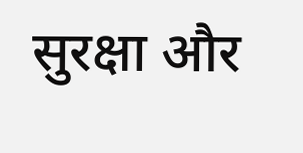सुरक्षा और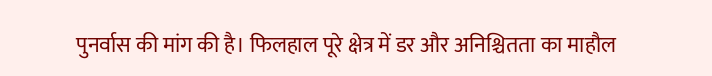पुनर्वास की मांग की है। फिलहाल पूरे क्षेत्र में डर और अनिश्चितता का माहौल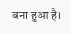बना हुआ है।